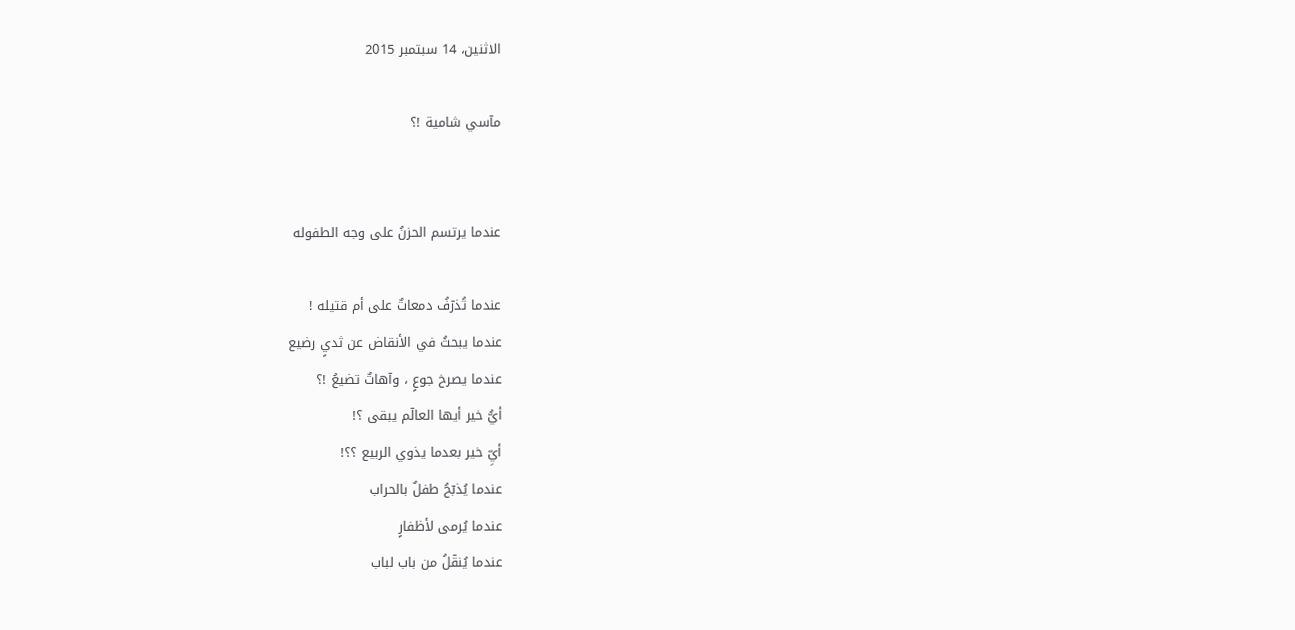الاثنين، 14 سبتمبر 2015

مآسي شامية !؟


عندما يرتسم الحزنُ على وجه الطفوله

عندما تُذرٓفُ دمعاتٌ على أم قتيله !
عندما يبحثُ في الأنقاض عن ثديٍ رضيع
عندما يصرخ جوعٍ ، وآهاتٌ تضيعُ !؟
أيُّ خير أيها العالٓم يبقى ؟!
أيِّ خير بعدما يذوي الربيع ؟؟!
عندما يُذبٓحُ طفلٌ بالحراب
عندما يُرمى لأظفارٍ
عندما يُنقٓلُ من باب لباب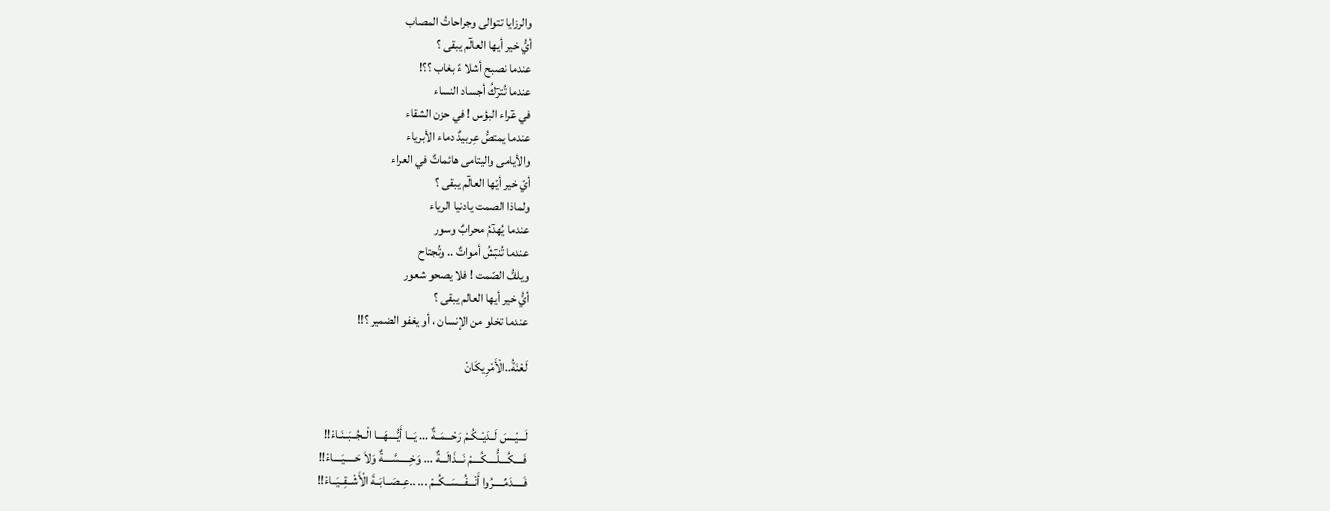والرزايا تتوالى وجراحاتُ المصاب
أيُّ خير أيها العالٓم يبقى ؟
عندما نصبح أشلا ءً بغاب ؟؟!
عندما تُترٓكُ أجساد النساء
في عٓراء البؤس ! في حزن الشقاء
عندما يمتصُّ عِربيدٌ دماء الأبرياء
والأيامى واليتامى هائماتٌ في العراء
أيّ خير أيّها العالٓم يبقى ؟
ولماذا الصمت يادنيا الرياء
عندما يُهدٓمُ محرابٌ وسور
عندما تُنبٓشُ أمواتٌ .. وتُجتاح
ويلفُّ الصّمت ! فلا يصحو شعور
أيُّ خير أيها العالم يبقى ؟
عندما تخلو من الإنسان ، أو يغفو الضمير ؟!!

لَعْنَةُ..الْأَمْرِيكَانْ


لَـــيْــسَ لَــدَيْــكُـمْ رَحْـــمَــةٌ ... يَـــا أَيُّــــهَـــا الْــجُــبَــنَـاءْ!!
فَــــكُــــلُّــــكُــــمْ نَـــذَالَـــةٌ ... وَخِـــــسَّــــةٌ وَلاَ حَـــــيَــــاءْ!!
فَـــــدَمِّـــــرُوا أَنْـــفُـــسَــكُــمْ ... ..عِــصَــابَــةَ الْأَشْــقِــيَــاءْ!!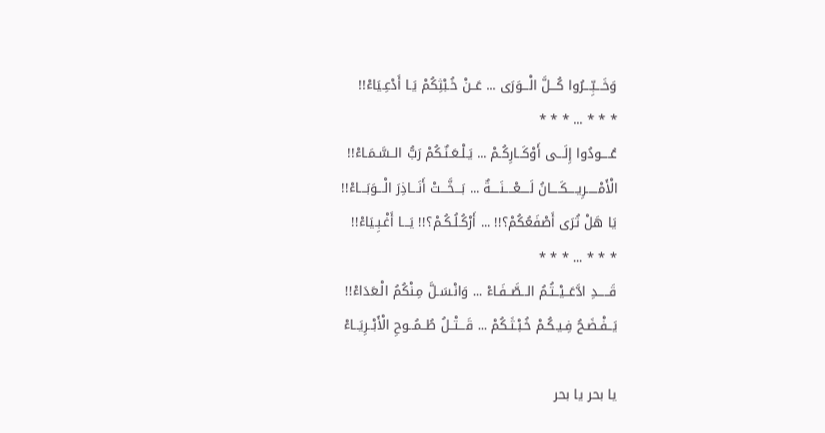وَخَـــبِّـــرُوا كُـــلَّ الْـــوَرَى ... عَــنْ خُـبْثِكُمْ يَـا أَدْعِـيَاءْ!!
* * * ... * * *
عُــــودُوا إِلَـــى أَوْكَــارِكُـمْ ... يَـلْـعَـنٌـكُمْ رَبُّ الــسَّـمَـاءْ!!
الْأَمْـــــرِيــــكَــــانُ لَــــعْــــنَــــةٌ ... بَـــخَّـــتْ أَنَـــاذِرَ الْـــوَبَـــاءْ!!
يَا هَلْ تُرَى أَصْفَعُكُمْ؟!! ... أَرْكُـلُـكُـمْ؟!! يَـــا أَغْـبِـيَاءْ!!
* * * ... * * *
قَـــــدِ ادَّعَــيْــتُـمُ الــصَّــفَـاءْ ... وَانْـسَـلَّ مِـنْكُمُ الْـعَدَاءْ!!
يَــفْـضَـحُ فِـيـكُـمْ خُـبْـثَـكُمْ ... قَـــتْــلُ طُــمُــوحِ الْأَبْــرِيَــاءْ

يا بحر يا بحر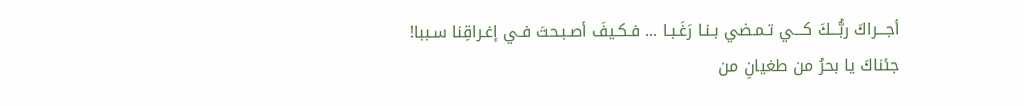أجـــراكَ ربُّـــكَ كـــي تـمـضي بـنـا رَغَـبـا ... فـكـيفَ أصـبـحتَ فـي إغـراقِنا سـببا!
جئناكَ يا بحرُ من طغيانِ من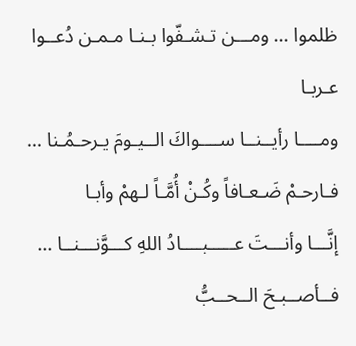ظلموا ... ومـــن تـشـفّوا بـنـا مـمـن دُعــوا عـربـا
ومــــا رأيــنــا ســــواكَ الــيـومَ يـرحـمُـنا ... فـارحـمْ ضَـعـافاً وكُـنْ أُمَّـاً لـهمْ وأبـا
إنَّـــا وأنـــتَ عـــــبــــادُ اللهِ كـــوَّنـــنــا ... فــأصــبـحَ الــحــبُّ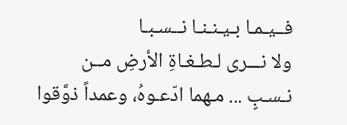فــيـمـا بـيـنـنـا نــسـبـا
ولا نـــرى لـطـغـاةِ الأرضِ مــن نـسـبٍ ... مـهما ادّعـوهُ، وعمداً ذوَّقوا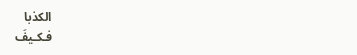الكذبا
فـكـيفَ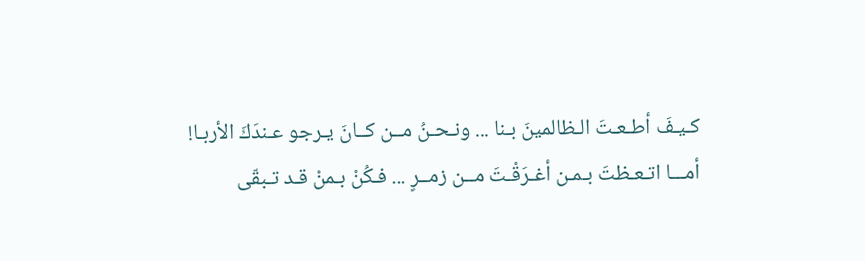كـيـفَ أطـعـتَ الـظالمينَ بـنا ... ونـحـنُ مــن كــانَ يـرجو عـندَكَ الأربـا!
أمـــا اتـعـظتَ بـمـن أغـرَقْـتَ مــن زمــرٍ ... فـكُنْ بـمنْ قـد تـبقّى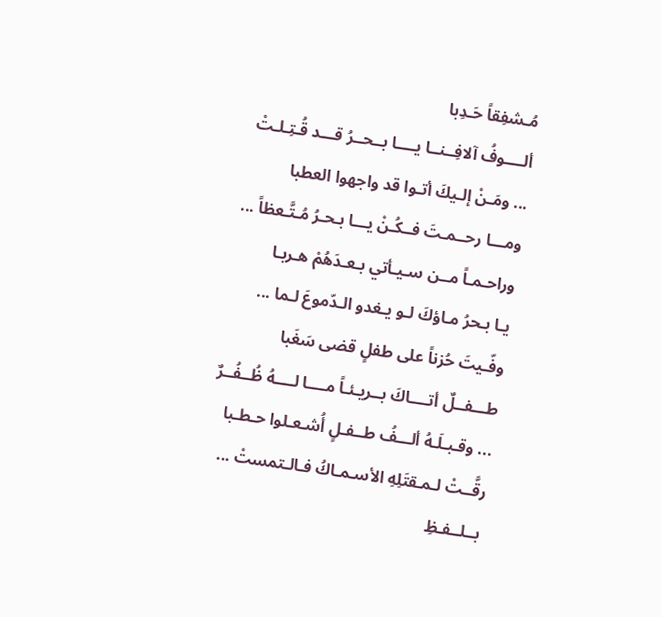مُـشفِقاً حَـدِبا
ألــــوفُ آلافِــنــا يــــا بــحــرُ قـــد قُـتِـلـتْ ... ومَـنْ إلـيكَ أتـوا قد واجهوا العطبا
ومـــا رحــمـتَ فــكُـنْ يـــا بـحـرُ مُـتَّـعظاً ... وراحـمـاً مــن سـيـأتي بـعـدَهُمْ هـربـا
يـا بـحرُ مـاؤكَ لـو يـغدو الـدّموعَ لـما ... وفّـيتَ حُزناً على طفلٍ قضى سَغَبا
طـــفــلٌ أتــــاكَ بــريـئـاً مــــا لــــهُ ظُــفُــرٌ ... وقـبـلَـهُ ألـــفُ طــفـلٍ أُشـعـلوا حـطـبا
رقَّــتْ لـمـقتَلِهِ الأسـمـاكُ فـالـتمستْ ... بــلــفـظِ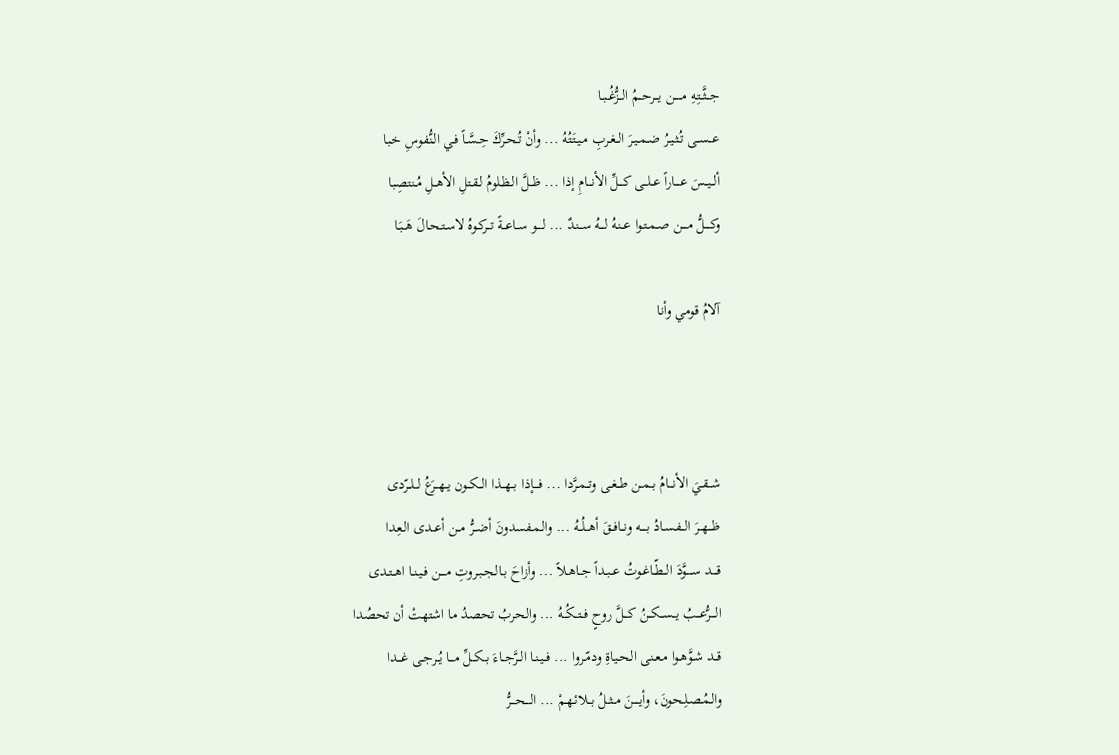جــثَّــتِـهِ مـــــن يـــرحــمُ الــزُّغُــبـا
عــســى تُـثـيـرُ ضـمـيـرَ الــغـربِ مـيـتَـتُهُ ... وأنْ تُـحـرِّكَ حِـسَّـاً فـي الـنُّفوسِ خـبا
ألــيــسَ عــــاراً عــلــى كـــلِّ الأنـــامِ إذا ... ظــلَّ الـظـلومُ لـقـتلِ الأهــلِ مُـنتصِبا
وكــــلُّ مــــن صـمـتـوا عــنـهُ لـــهُ ســنـدٌ ... لــــو ســاعــةً تــركـوهُ لاسـتـحـالَ هَــبَـا

آلامُ قومي وأنا



شــقـيَ الأنـــامُ بــمـن طــغـى وتــمـرَّدا ... فــــإذا بــهــذا الــكــون يــهــرَعُ لــلــرّدى
ظـــهــرَ الــفـسـادُ بــــه ونــافــقَ أهــلُــهُ ... والـمـفسدونَ أضــرُّ مــن أعــدى الـعِدا
قــــد ســــوَّدَ الــطّـاغـوتُ عــبـداً جــاهـلاً ... وأزاحَ بـالـجـبـروتِ مــــن فـيـنـا اهــتـدى
الــــرُّعـــبُ يــســكــنُ كـــلَّ روحٍ فــتــكُــهُ ... والحربُ تحصدُ ما اشتهتْ أن تحصُدا
قــد شـوَّهـوا مـعـنى الـحـياةِ ودمّـروا ... فــيـنـا الــرَّجــاءَ بــكــلِّ مـــا يُــرجـى غـــدا
والـمُـصـلِـحونَ، وأيــــنَ مــثــلُ بــلائـهـمْ ... الــــحـــرُّ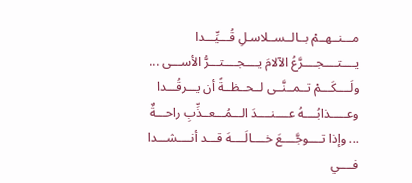مـــنــهــمْ بــالــســلاسـلِ قُـــيِّـــدا
يــــتــــجــــرَّعُ الآلامَ يــــجــــتـــرُّ الأســـى ... ولَــــكَـــمْ تــمــنَّــى لــحــظــةً أن يـــرقُـــدا
وعـــــذابُــــهُ عــــنــــدَ الـــمُـــعــذِّبِ راحـــةٌ ... وإذا تــــوجَّــــعَ خــــالَــــهَ قـــد أنــــشـــدا
فــــي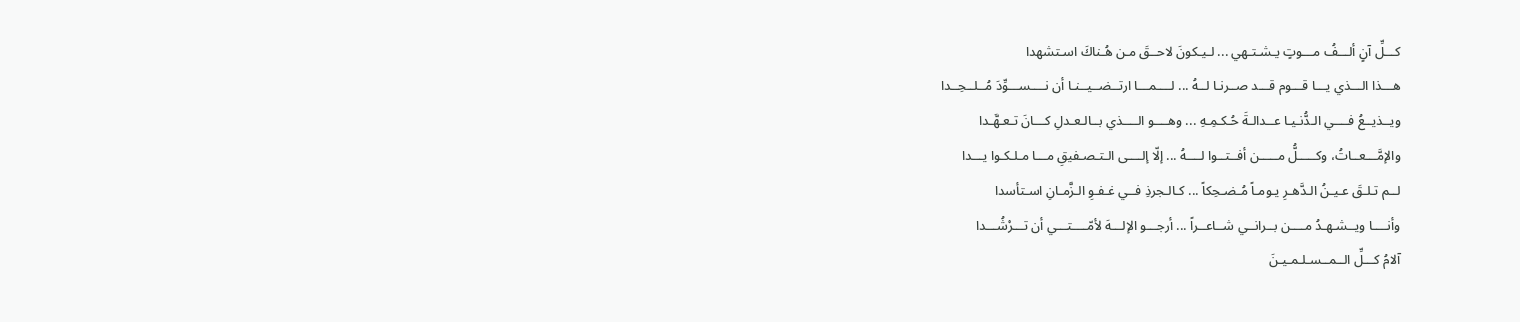كـــلِّ آنٍ ألـــفُ مـــوتٍ يـشـتـهي ... لـيـكونَ لاحــقَ مـن هُـناكَ اسـتشهدا
هـــذا الـــذي يـــا قـــوم قـــد صــرنـا لــهُ ... لــــمـــا ارتــضــيــنـا أن نــــســـوِّدَ مُــلــحِــدا
ويــذيــعُ فــــي الـدُّنـيـا عــدالـةَ حُـكـمِـهِ ... وهــــو الــــذي بــالـعـدلِ كـــانَ تـعـهَّـدا
والإمَّـــعــاتُ، وكـــــلُّ مـــــن أفــتــوا لــــهُ ... إلّا إلــــى الـتـصـفيقِ مـــا مـلـكـوا يـــدا
لــم تـلـقَ عـيـنُ الـدَّهـرِ يـومـاً مُـضـحِكاً ... كـالـجرذِ فــي غـفـوِ الـزَّمـانِ اسـتأسدا
وأنــــا ويــشـهـدُ مــــن بــرانــي شــاعــراً ... أرجـــو الإلـــهَ لأمّــــتـــي أن تـــرْشُـــدا
آلامُ كـــلِّ الــمــسـلـمـيـنَ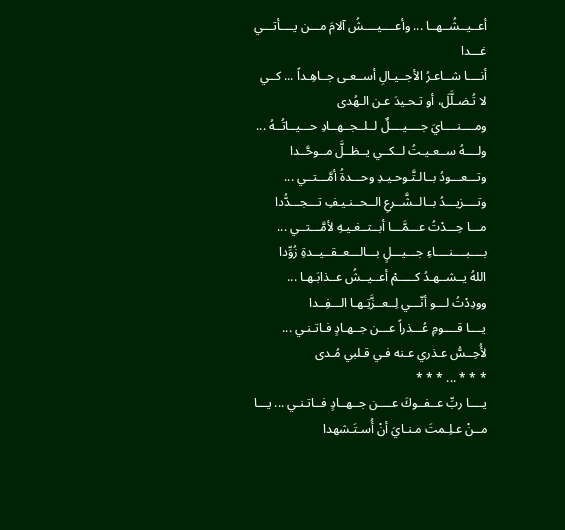أعــيــشُــهــا ... وأعــــيــــشُ آلامَ مـــن يــــأتـــي غـــدا
أنــــا شــاعـرُ الأجــيـالِ أســعـى جــاهِـداً ... كــي لا تُـضـلَّلَ، أو تـحـيدَ عـن الـهُدى
ومــــنــــايَ جــــيــــلٌ لــلــجــهــادِ حـــيــاتُــهُ ... ولــــهُ ســعـيـتُ لــكــي يــظــلَّ مــوحَّــدا
وتـــعـــودُ بــالـتَّـوحـيـدِ وحـــدةُ أمَّـــتــي ... وتــــزيـــدُ بــالــشَّــرعِ الــحــنـيـفِ تـــجـــدُّدا
مـــا حِـــدْتُ عـــمَّـــا أبــتــغـيـهِ لأمَّـــتــي ... بــــبــــنــــاءِ جـــيـــلٍ بـــالـــعــقــيــدةِ زُوِّدا
اللهُ يــشــهـدُ كـــــمْ أعــيــشُ عــذابَـهـا ... وودِدْتُ لـــو أنّـــي لِــعــزَّتِـهـا الـــفِــدا
يــــا قــــومِ عُـــذراً عـــن جــهـادٍ فـاتـنـي ... لأُحِــسُّ عـذري عـنه فـي قـلبي مُـدى
* * * ... * * *
يــــا ربِّ عــفــوكَ عــــن جــهــادٍ فــاتـنـي ... يـــا مــنْ عـلِـمتَ مـنـايَ أنْ أُسـتَـشهدا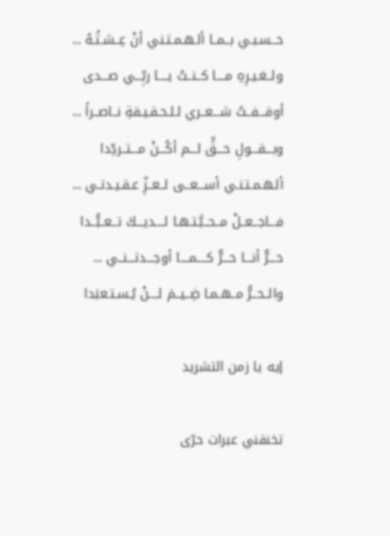حــسـبـي بــمــا ألـهـمـتـني أنْ عِــشـتُـهُ ... ولــغـيـرِهِ مــــا كــنــتُ يــــا ربِّـــي صـــدى
أوقـــفــتُ شـــعــري لـلـحـقـيـقةِ نــاصــراً ... وبـــقـــولِ حـــقٍّ لـــم أكُـــنْ مـــتــردِّدا
ألـهـمـتـنـي أســـعــى لــعــزِّ عـقـيـدتـي ... فـــاجــعــلْ مــحــبَّـتـهـا لــــديـــكَ تــعــبُّــدا
حـــرٌّ أنـــا حـــرٌّ كــــمــــا أوجـــدتـــنــي ... والــحــرُّ مــهـمـا ضِــيــمَ لــــنْ يُـسـتـعبَدا

إيه يا زمن التشريد

تخنقني عبرات حرّى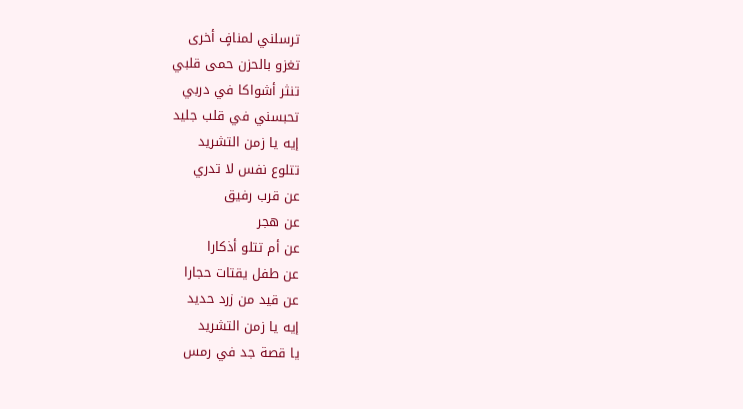ترسلني لمنافٍ أخرى
تغزو بالحزن حمى قلبي
تنثر أشواكا في دربي
تحبسني في قلب جليد
إيه يا زمن التشريد
تتلوع نفس لا تدري
عن قرب رفيق
عن هجر
عن أم تتلو أذكارا
عن طفل يقتات حجارا
عن قيد من زرد حديد
إيه يا زمن التشريد
يا قصة جد في رمس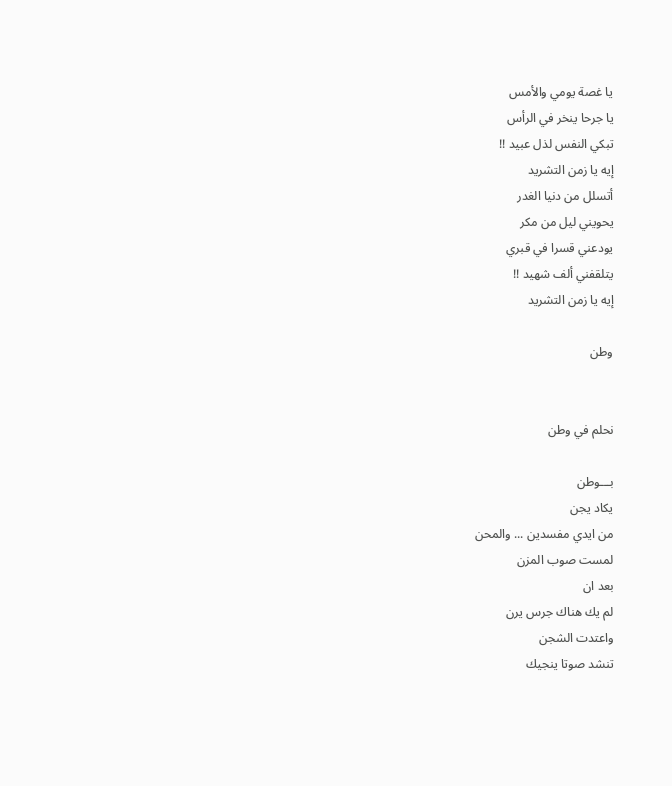يا غصة يومي والأمس
يا جرحا ينخر في الرأس
تبكي النفس لذل عبيد !!
إيه يا زمن التشريد
أتسلل من دنيا الغدر
يحويني ليل من مكر
يودعني قسرا في قبري
يتلقفني ألف شهيد !!
إيه يا زمن التشريد

وطن


نحلم في وطن

بـــوطن
يكاد يجن
من ايدي مفسدين ... والمحن
لمست صوب المزن
بعد ان
لم يك هناك جرس يرن
واعتدت الشجن
تنشد صوتا ينجيك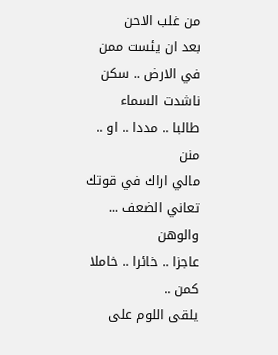من غلب الاحن
بعد ان يئست ممن في الارض .. سكن
ناشدت السماء
طالبا .. مددا .. او .. منن
مالي اراك في قوتك
تعاني الضعف ... والوهن
عاجزا .. خائرا .. خاملا
كمن ..
يلقى اللوم على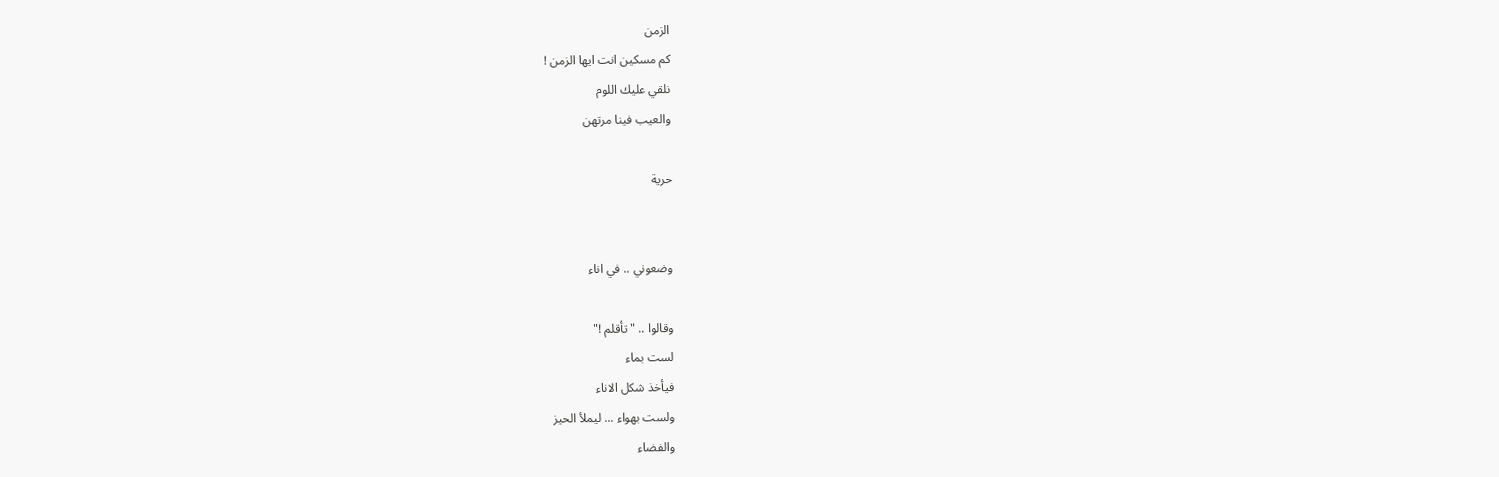الزمن
كم مسكين انت ايها الزمن !
نلقي عليك اللوم
والعيب فينا مرتهن

حرية


وضعوني .. في اناء

وقالوا .. "تأقلم !"
لست بماء
فيأخذ شكل الاناء
ولست بهواء ... ليملأ الحيز
والفضاء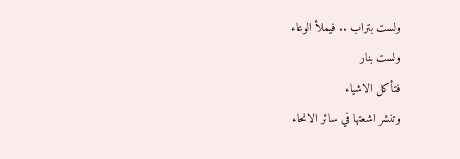ولست بتراب .. فيملأ الوعاء
ولست بنار
فتأكل الاشياء
وتنشر اشعتها في سائر الانحاء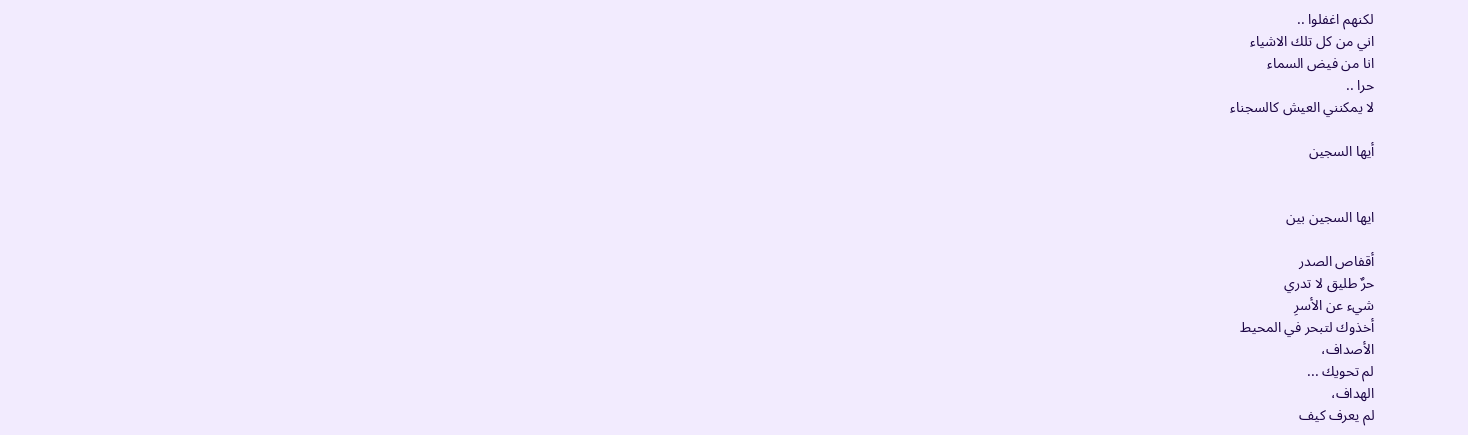لكنهم اغفلوا ..
اني من كل تلك الاشياء
انا من فيض السماء
حرا ..
لا يمكنني العيش كالسجناء

أيها السجين


ايها السجين بين

أقفاص الصدر
حرٌ طليق لا تدري
شيء عن الأسرِ
أخذوك لتبحر في المحيط
الأصداف،
لم تحويك ...
الهداف،
لم يعرف كيف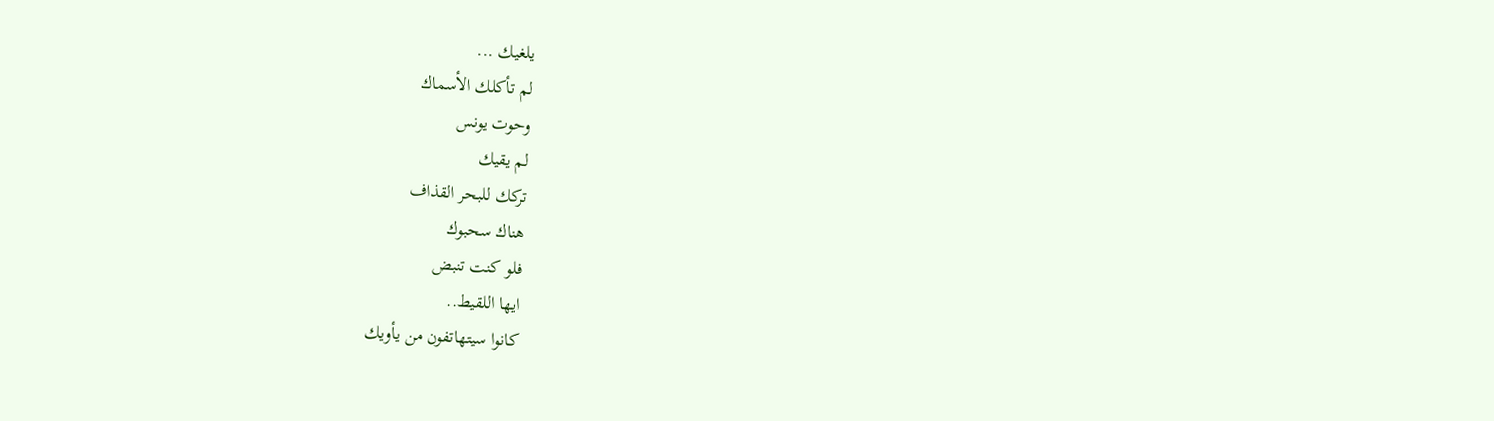يلغيك ...
لم تأكلك الأسماك
وحوت يونس
لم يقيك
تركك للبحر القذاف
هناك سحبوك
فلو كنت تنبض
ايها اللقيط..
كانوا سيتهاتفون من يأويك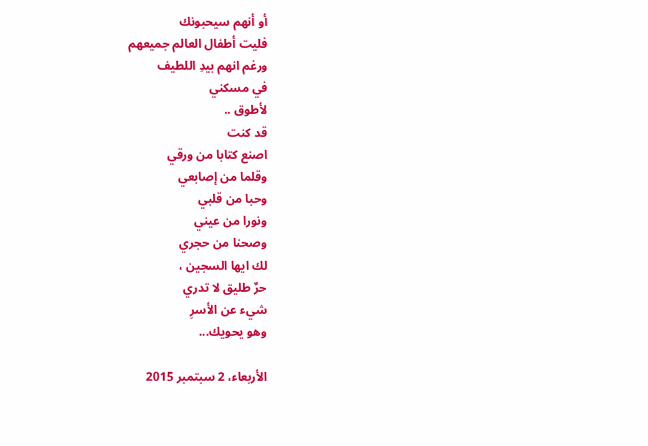أو أنهم سيحبونك
فليت أطفال العالم جميعهم
ورغم انهم بيدِ اللطيف
في مسكني
لأطوق ..
قد كنت
اصنع كتابا من ورقي
وقلما من إصابعي
وحبا من قلبي
ونورا من عيني
وصحنا من حجري
لك ايها السجين ،
حرٌ طليق لا تدري
شيء عن الأسرِ
وهو يحويك...

الأربعاء، 2 سبتمبر 2015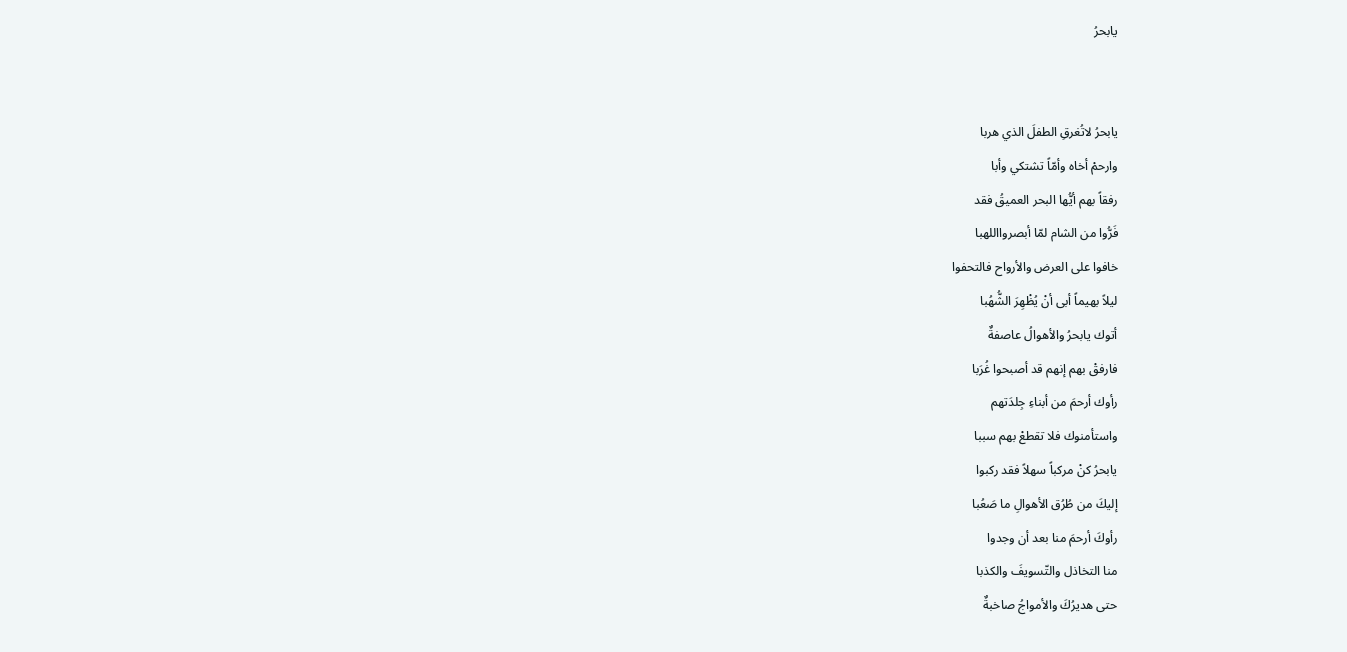يابحرُ


يابحرُ لاتُغرقِ الطفلَ الذي هربا
وارحمْ أخاه وأمّاً تشتكي وأبا
رفقاً بهم أيُّها البحر العميقُ فقد
فَرُّوا من الشام لمّا أبصروااللهبا
خافوا على العرض والأرواح فالتحفوا
ليلاً بهيماً أبى أنْ يُظْهِرَ الشُّهُبا
أتوك يابحرُ والأهوالُ عاصفةٌ
فارفقْ بهم إنهم قد أصبحوا غُرَبا
رأوك أرحمَ من أبناءِ جِلدَتهم
واستأمنوك فلا تقطعْ بهم سببا
يابحرُ كنْ مركباً سهلاً فقد ركبوا
إليكَ من طُرُق الأهوالِ ما صَعُبا
رأوكَ أرحمَ منا بعد أن وجدوا
منا التخاذل والتّسويفَ والكذبا
حتى هديرُكَ والأمواجُ صاخبةٌ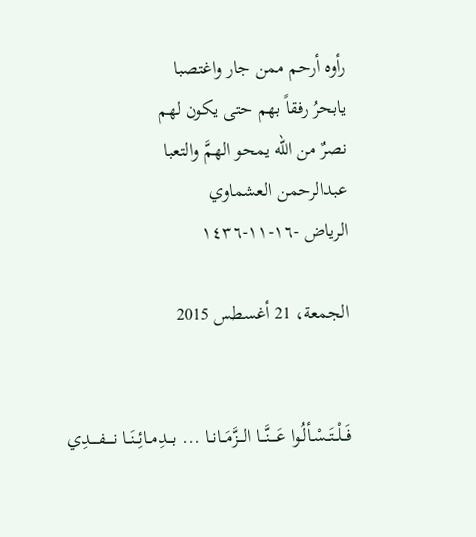رأوه أرحم ممن جار واغتصبا
يابحرُ رفقاً بهم حتى يكون لهم
نصرٌ من الله يمحو الهمَّ والتعبا
عبدالرحمن العشماوي
الرياض -١٦-١١-١٤٣٦

الجمعة، 21 أغسطس 2015


فَــلْــتَــسْـألُـوا عَــــنَّـــا الـــزَّمَــانــا ... بـــدِمــائِــنَــا نـــــفــــدِي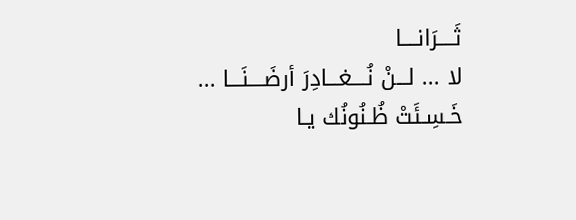ثَــــرَانــــا
لا ... لـــنْ نُــــغـــادِرَ أرضَــــنَـــا ... خَـسِـئَتْ ظُـنُونُك يـا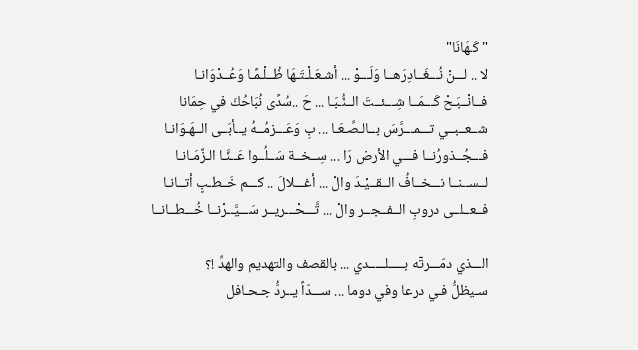"كَـهَانَا"
لا .. لـــنْ نُـــغَــادِرَهــا وَلَـــوْ ... أشـعَـلْـتَـهَا ظُــلْـمًـا وَعُــدْوَانـا
فــانْــبَـحْ كَـــمَــا شِـــئــتَ الــنُّـبَـا ... حَ ..سُدًى نُبَاحُكَ في حِمَانا
شــعــبــي تـــمـــرَّسَ بــالـصِّـعَـا ... بِ وَعَـــزمُــهُ يــأبَــى الــهَـوَانـا
فـــجُــذورُنــا فـــي الأرض رَا ... سِــخــة سَــلُــوا عَــنَّـا الـزَّمَـانـا
لــســنــا نـــخــافُ الــقــيْـدَ والْ ... أغـــلالَ .. كـــم خَــطـبٍ أتــانـا
فــعــلــى دروبِ الــفــجــر والْ ... تَّـــحْـــريــر سَـــيَّــرْنــا خُـــطــانــا

الـــذي دمّـــرتٓه بـــــلـــــدي ... بالقصف والتهديم والهدِّ !؟
سـيظلُّ فـي درعا وفي دوما ... ســـدّاً يــردُّ جـحـافل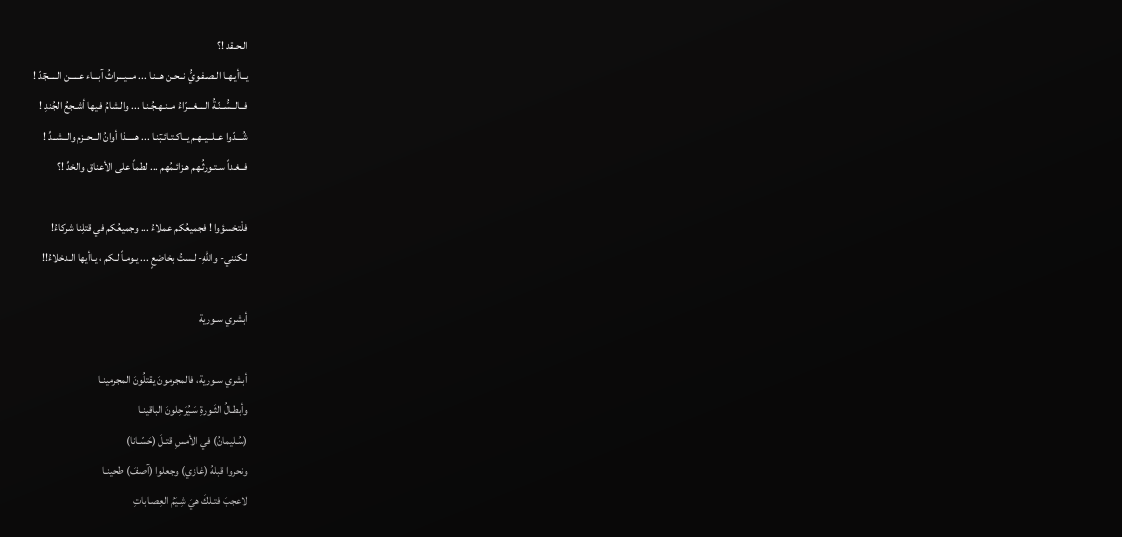الـحـقد !؟
يــاأيـهـا الـصـفـويُّ نــحـن هــنـا ... مـــيـــراثُ آبـــاء عـــــن الـــــجٓدّ !
فــالــسُّــنّـةُ الــــغـــرّاءُ مــنـهـجُـنـا ... والـشامُ فـيها أشـجعُ الجُندِ !
شُـــدّوا عــلــيــهـم يــاكـتـائـبٓنـا ... هـــــذا أوانُ الــحــزم والــشــدِّ !
فــغـداً سـتـورثُـهم هـزائـمُهم ... لطماً على الأعناق والخدِّ !؟

فلْتخسؤوا ! فجميعُكم عملاءُ ... وجميعُكم في قتلِنا شركاءُ!
لـكنني- واللهِ- لـستُ بخاضعٍ ... يـومـاً لـكم ، يـاأيها الـدخلاءُ!!

أبشري سـورية

أبشري سـورية، فالمجرمونَ يقتلُونَ المجرمينـا
وأبطـالُ الثَـورةِ سَـيُرَحِلونَ الباقينـا
(سُـليمانُ) في الأمسِ قتـلَ (حَسّـانا)
ونحروا قبلهُ (غازي) وجعلوا (آصفَ) طحينـا
لاعجبَ فتـلكَ هيَ شِـيَمُ العِصـاباتِ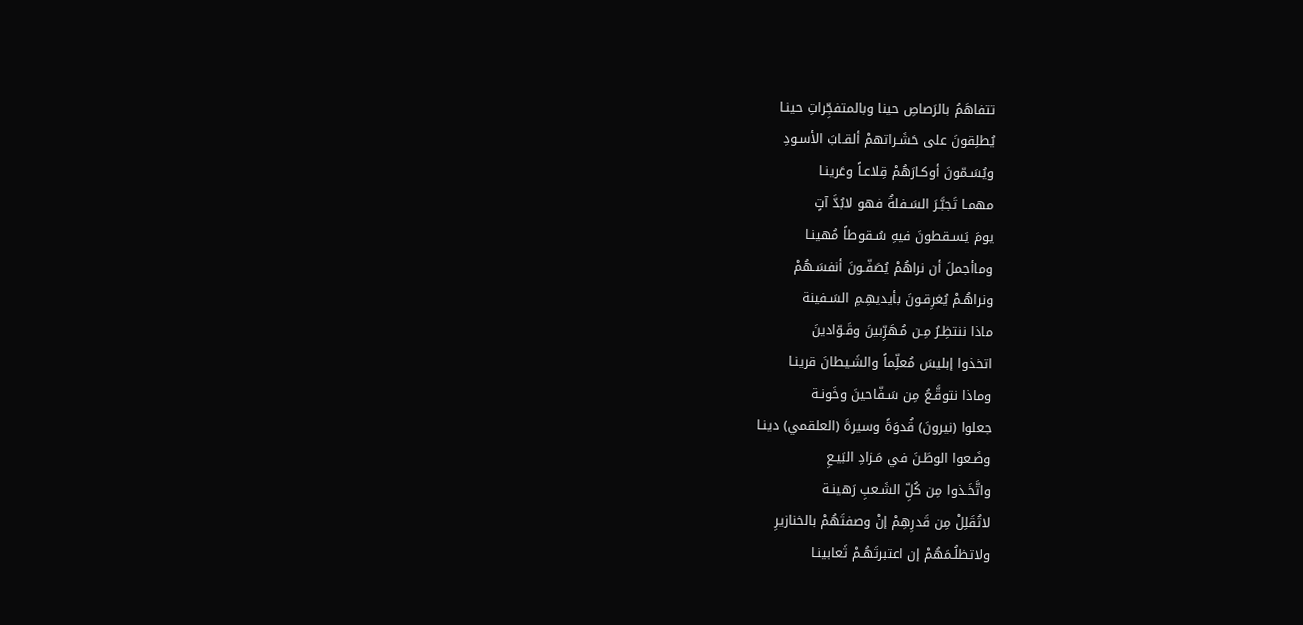تتفاهَمُ بالرَصاصِ حينا وبالمتفجِّراتِ حينـا
يُطلِقونَ على حَشَـراتهمْ ألقـابَ الأسـودِ
ويُسَـمّونَ أوكـارَهُمْ قِلاعـاً وعَرينـا
مهمـا تَجبَّـرَ السَـفلةُ فهو لابُدَّ آتٍ
يومَ يَسـقطونَ فيهِ سُـقوطاً مُهينـا
وماأجملَ أن نراهُمْ يُصَفّـونَ أنفسَـهُمْ
ونراهُـمْ يُغرِقـونَ بأيديهِـمِ السَـفينة
ماذا ننتظِـرُ مِـن مُـهَرِّبينَ وقَـوّادينَ
اتخذوا إبليسَ مُعلِّماً والشَـيطانَ قرينـا
وماذا نتوقَّـعُ مِن سَـفّاحينَ وخَونـة
جعلوا (نيرونَ) قُدوَةً وسيرةَ (العلقمي) دينـا
وضَـعوا الوطَـنَ في مَـزادِ البَيـعِ
واتَّخَـذوا مِن كُلِّ الشَـعبِ رَهينـة
لاتُقَلِلْ مِن قَدرِهِمْ إنْ وصفتَهُمْ بالخنازيرِ
ولاتظلُـمَهُمْ إن اعتبرتَهُـمْ ثَعابينـا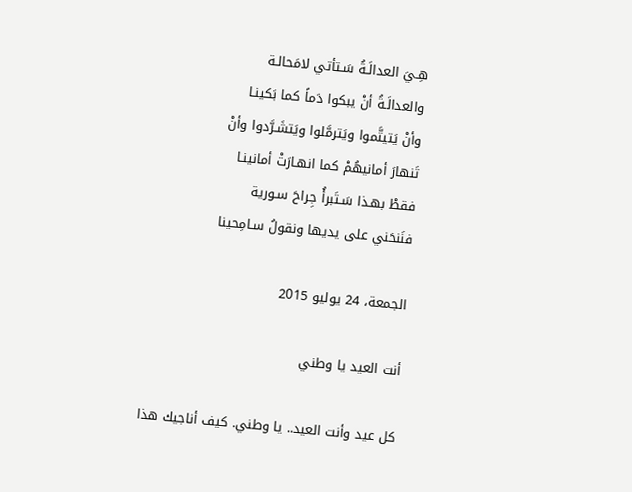هِـيَ العدالَـةُ سَـتأتي لامَحالـة
والعدالَـةُ أنْ يبكوا دَماً كما بَكينـا
وأنْ يَتيتَّموا ويَترمَّلوا ويَتشَـرَّدوا وأنْ
تَنهارَ أمانيهُمْ كما انهـارَتْ أمانينـا
فقطْ بهـذا سَـتَبرأُ جِراحَ سـورية
فنَنحَني على يديها ونقولُ سـامِحينا

الجمعة، 24 يوليو 2015

أنت العيد يا وطني

كل عيد وأنت العيد.. يا وطني. كيف أناجيك هذا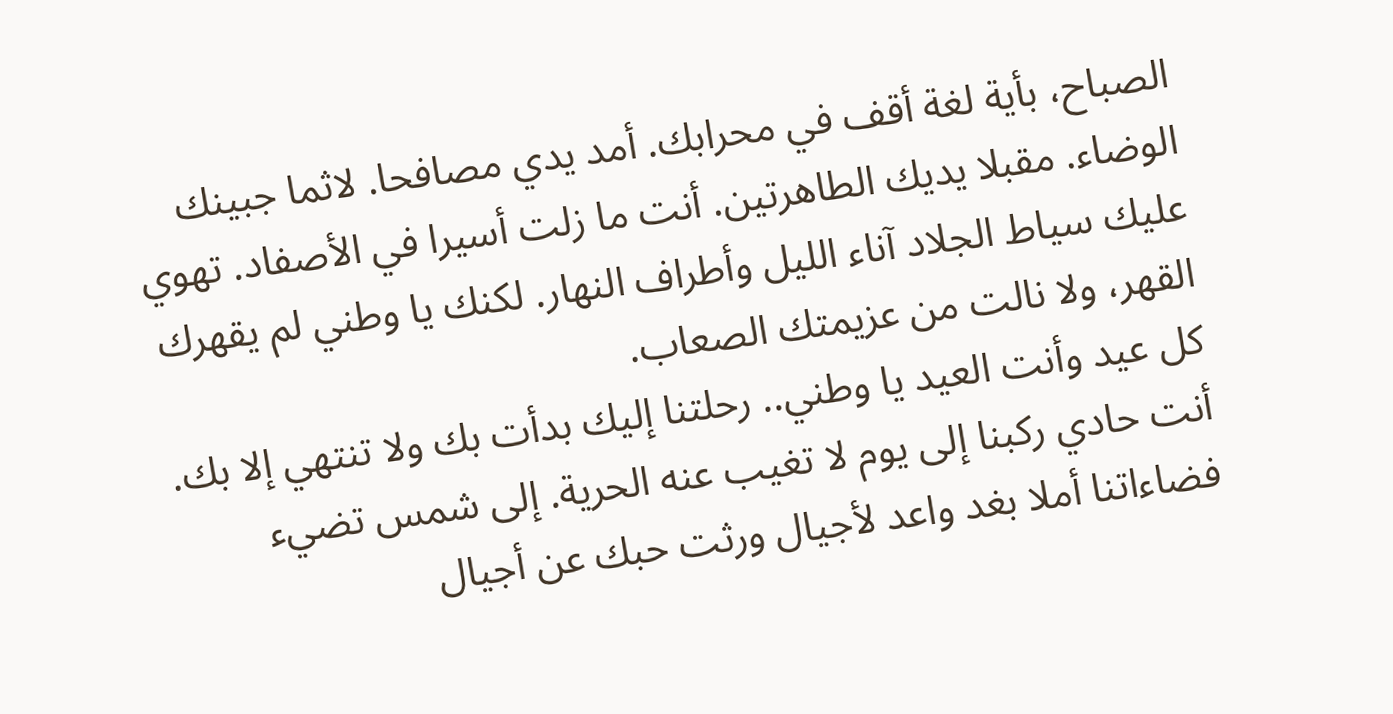الصباح، بأية لغة أقف في محرابك. أمد يدي مصافحا. لاثما جبينك الوضاء. مقبلا يديك الطاهرتين. أنت ما زلت أسيرا في الأصفاد. تهوي عليك سياط الجلاد آناء الليل وأطراف النهار. لكنك يا وطني لم يقهرك القهر، ولا نالت من عزيمتك الصعاب.
كل عيد وأنت العيد يا وطني.. رحلتنا إليك بدأت بك ولا تنتهي إلا بك. أنت حادي ركبنا إلى يوم لا تغيب عنه الحرية. إلى شمس تضيء فضاءاتنا أملا بغد واعد لأجيال ورثت حبك عن أجيال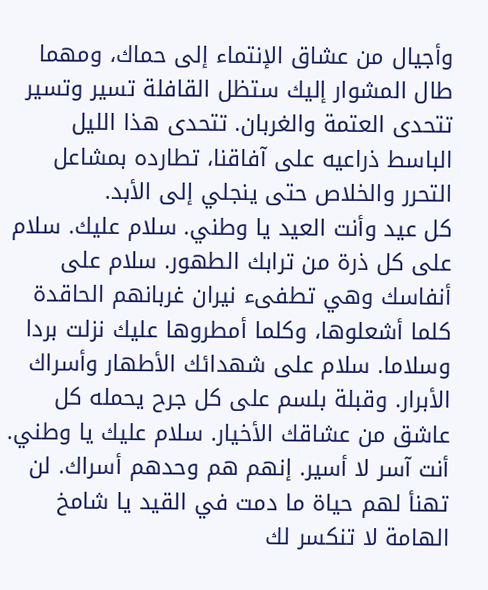وأجيال من عشاق الإنتماء إلى حماك، ومهما طال المشوار إليك ستظل القافلة تسير وتسير تتحدى العتمة والغربان. تتحدى هذا الليل الباسط ذراعيه على آفاقنا، تطارده بمشاعل التحرر والخلاص حتى ينجلي إلى الأبد.
كل عيد وأنت العيد يا وطني. سلام عليك. سلام على كل ذرة من ترابك الطهور. سلام على أنفاسك وهي تطفىء نيران غربانهم الحاقدة كلما أشعلوها، وكلما أمطروها عليك نزلت بردا وسلاما. سلام على شهدائك الأطهار وأسراك الأبرار. وقبلة بلسم على كل جرح يحمله كل عاشق من عشاقك الأخيار. سلام عليك يا وطني. أنت آسر لا أسير. إنهم هم وحدهم أسراك. لن تهنأ لهم حياة ما دمت في القيد يا شامخ الهامة لا تنكسر لك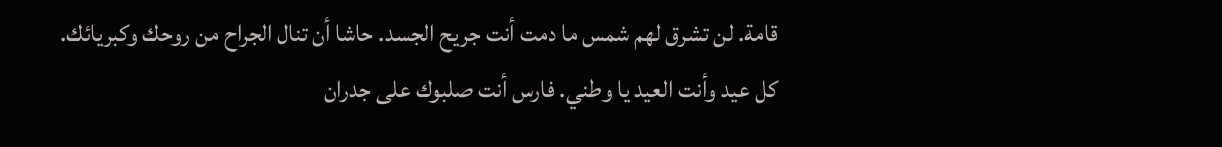قامة. لن تشرق لهم شمس ما دمت أنت جريح الجسد. حاشا أن تنال الجراح من روحك وكبريائك.
كل عيد وأنت العيد يا وطني. فارس أنت صلبوك على جدران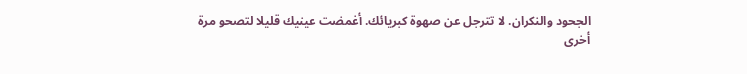الجحود والنكران. لا تترجل عن صهوة كبريائك. أغمضت عينيك قليلا لتصحو مرة أخرى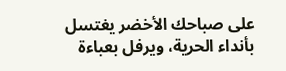على صباحك الأخضر يغتسل بأنداء الحرية، ويرفل بعباءة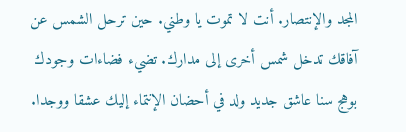المجد والإنتصار. أنت لا تموت يا وطني. حين ترحل الشمس عن آفاقك تدخل شمس أخرى إلى مدارك. تضيء فضاءات وجودك بوهج سنا عاشق جديد ولد في أحضان الإنتماء إليك عشقا ووجدا.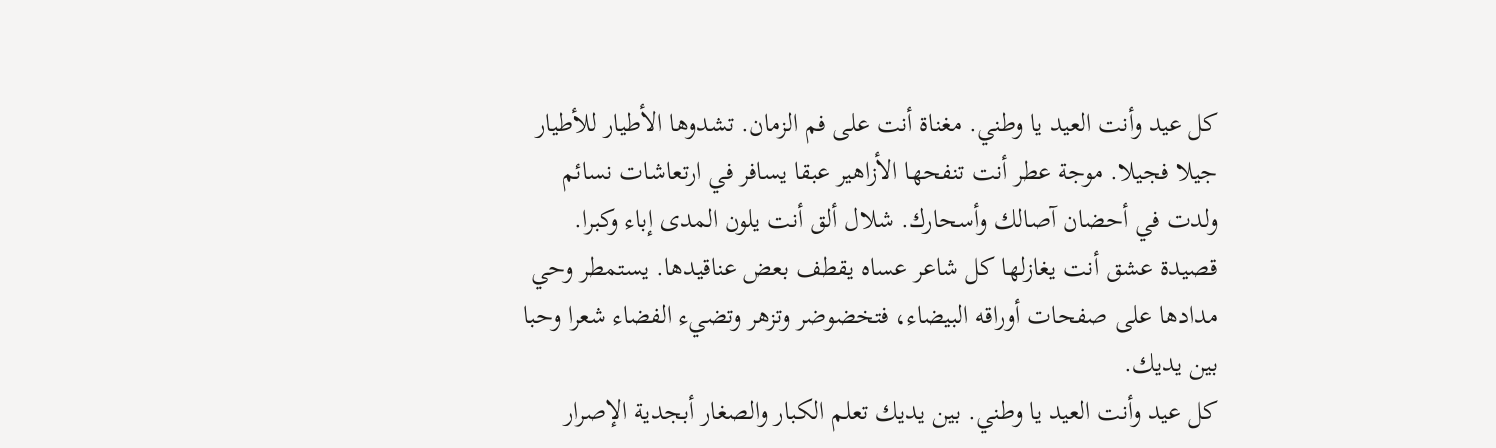كل عيد وأنت العيد يا وطني. مغناة أنت على فم الزمان. تشدوها الأطيار للأطيار جيلا فجيلا. موجة عطر أنت تنفحها الأزاهير عبقا يسافر في ارتعاشات نسائم ولدت في أحضان آصالك وأسحارك. شلال ألق أنت يلون المدى إباء وكبرا. قصيدة عشق أنت يغازلها كل شاعر عساه يقطف بعض عناقيدها. يستمطر وحي مدادها على صفحات أوراقه البيضاء، فتخضوضر وتزهر وتضيء الفضاء شعرا وحبا بين يديك.
كل عيد وأنت العيد يا وطني. بين يديك تعلم الكبار والصغار أبجدية الإصرار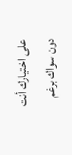على اختيارك أنت دون سواك برغم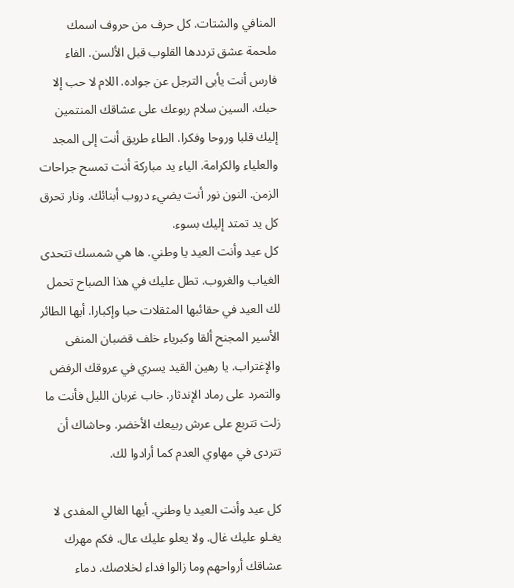المنافي والشتات. كل حرف من حروف اسمك ملحمة عشق ترددها القلوب قبل الألسن. الفاء فارس أنت يأبى الترجل عن جواده. اللام لا حب إلا حبك. السين سلام ربوعك على عشاقك المنتمين إليك قلبا وروحا وفكرا. الطاء طريق أنت إلى المجد والعلياء والكرامة. الياء يد مباركة أنت تمسح جراحات الزمن. النون نور أنت يضيء دروب أبنائك. ونار تحرق كل يد تمتد إليك بسوء.
كل عيد وأنت العيد يا وطني. ها هي شمسك تتحدى الغياب والغروب. تطل عليك في هذا الصباح تحمل لك العيد في حقائبها المثقلات حبا وإكبارا. أيها الطائر الأسير المجنح ألقا وكبرياء خلف قضبان المنفى والإغتراب. يا رهين القيد يسري في عروقك الرفض والتمرد على رماد الإندثار. خاب غربان الليل فأنت ما زلت تتربع على عرش ربيعك الأخضر. وحاشاك أن تتردى في مهاوي العدم كما أرادوا لك.

كل عيد وأنت العيد يا وطني. أيها الغالي المفدى لا يغـلو عليك غال. ولا يعلو عليك عال. فكم مهرك عشاقك أرواحهم وما زالوا فداء لخلاصك. دماء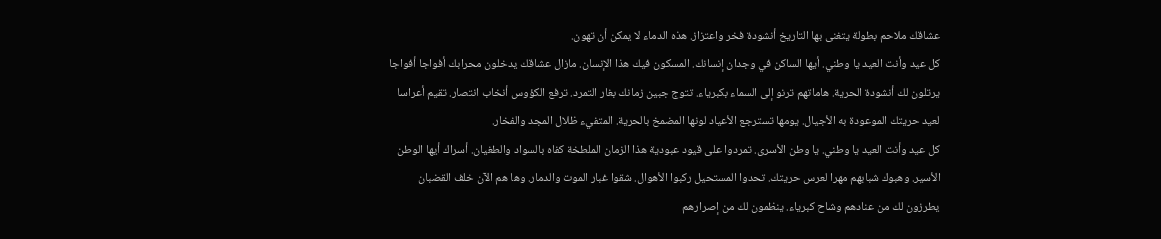عشاقك ملاحم بطولة يتغنى بها التاريخ أنشودة فخر واعتزاز. هذه الدماء لا يمكن أن تهون.
كل عيد وأنت العيد يا وطني. أيها الساكن في وجدان إنسانك. المسكون فيك هذا الإنسان. مازال عشاقك يدخلون محرابك أفواجا أفواجا يرتلون لك أنشودة الحرية. هاماتهم ترنو إلى السماء بكبرياء. تتوج جبين زمانك بغار التمرد. ترفع الكؤوس أنخاب انتصار. تقيم أعراسا لعيد حريتك الموعودة به الأجيال. يومها تسترجع الأعياد لونها المضمخ بالحرية. المتفيء ظلال المجد والفخار.
كل عيد وأنت العيد يا وطني. يا وطن الأسرى. تمردوا على قيود عبودية هذا الزمان الملطخة كفاه بالسواد والطغيان. أسراك أيها الوطن الأسير. وهبوك شبابهم مهرا لعرس حريتك. تحدوا المستحيل ركبوا الأهوال. شقوا غبار الموت والدمار. وها هم الآن خلف القضبان يطرزون لك من عنادهم وشاح كبرياء. ينظمون لك من إصرارهم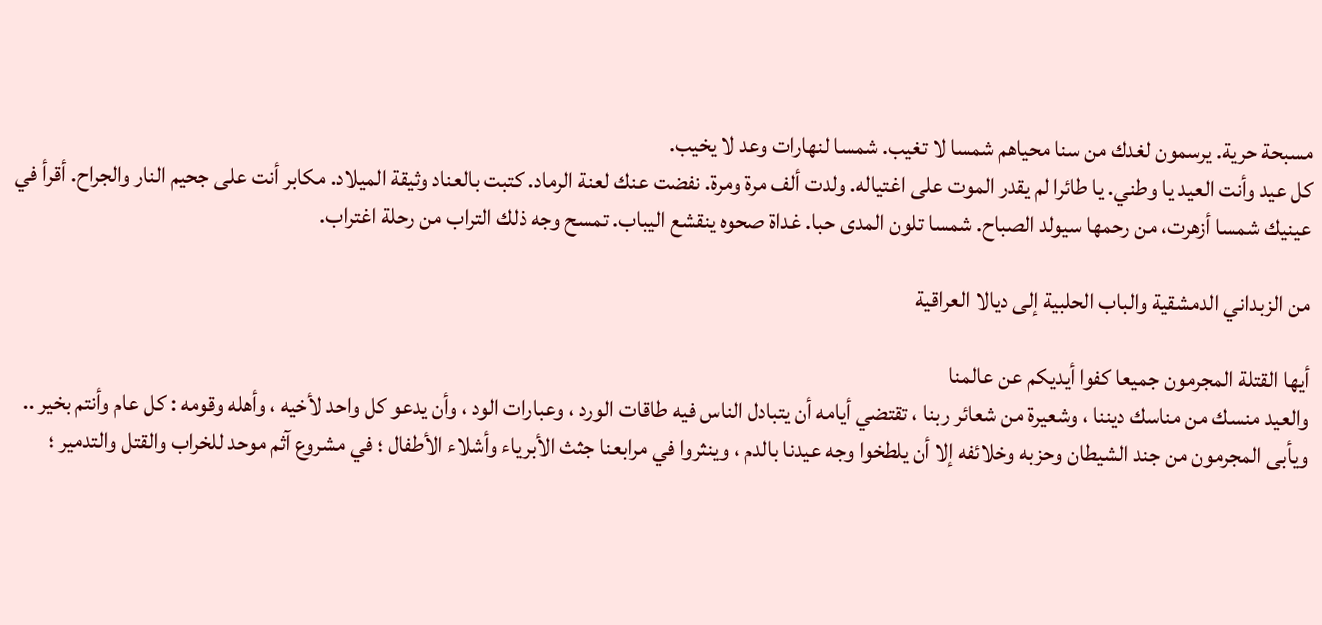مسبحة حرية. يرسمون لغدك من سنا محياهم شمسا لا تغيب. شمسا لنهارات وعد لا يخيب.
كل عيد وأنت العيد يا وطني. يا طائرا لم يقدر الموت على اغتياله. ولدت ألف مرة ومرة. نفضت عنك لعنة الرماد. كتبت بالعناد وثيقة الميلاد. مكابر أنت على جحيم النار والجراح. أقرأ في عينيك شمسا أزهرت، من رحمها سيولد الصباح. شمسا تلون المدى حبا. غداة صحوه ينقشع اليباب. تمسح وجه ذلك التراب من رحلة اغتراب.

من الزبداني الدمشقية والباب الحلبية إلى ديالا العراقية

أيها القتلة المجرمون جميعا كفوا أيديكم عن عالمنا
والعيد منسك من مناسك ديننا ، وشعيرة من شعائر ربنا ، تقتضي أيامه أن يتبادل الناس فيه طاقات الورد ، وعبارات الود ، وأن يدعو كل واحد لأخيه ، وأهله وقومه : كل عام وأنتم بخير ..
ويأبى المجرمون من جند الشيطان وحزبه وخلائفه إلا أن يلطخوا وجه عيدنا بالدم ، وينثروا في مرابعنا جثث الأبرياء وأشلاء الأطفال ؛ في مشروع آثم موحد للخراب والقتل والتدمير ؛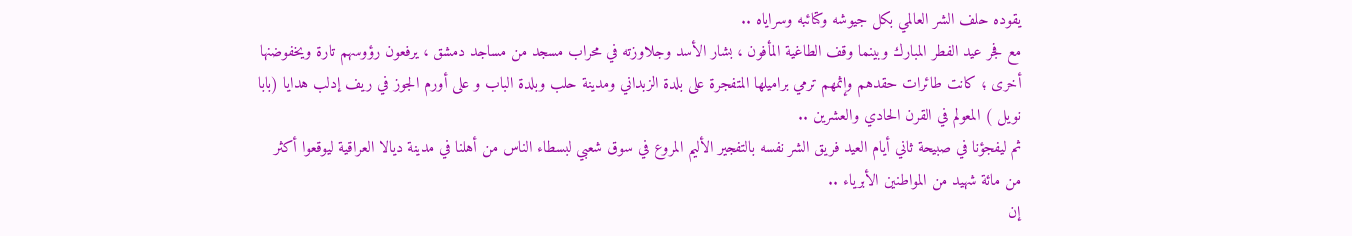يقوده حلف الشر العالمي بكل جيوشه وكتائبه وسراياه ..
مع فجر عيد الفطر المبارك وبينما وقف الطاغية المأفون ، بشار الأسد وجلاوزته في محراب مسجد من مساجد دمشق ، يرفعون رؤوسهم تارة ويخفوضنها أخرى ؛ كانت طائرات حقدهم وإثمهم ترمي براميلها المتفجرة على بلدة الزبداني ومدينة حلب وبلدة الباب و على أورم الجوز في ريف إدلب هدايا (بابا نويل ) المعولم في القرن الحادي والعشرين ..
ثم ليفجؤنا في صبيحة ثاني أيام العيد فريق الشر نفسه بالتفجير الأليم المروع في سوق شعبي لبسطاء الناس من أهلنا في مدينة ديالا العراقية ليوقعوا أكثر من مائة شهيد من المواطنين الأبرياء ..
إن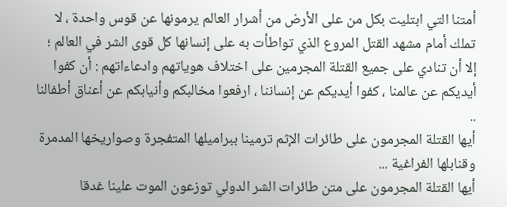أمتنا التي ابتليت بكل من على الأرض من أشرار العالم يرمونها عن قوس واحدة ، لا تملك أمام مشهد القتل المروع الذي تواطأت به على إنسانها كل قوى الشر في العالم ؛ إلا أن تنادي على جميع القتلة المجرمين على اختلاف هوياتهم وادعاءاتهم : أن كفوا أيديكم عن عالمنا ، كفوا أيديكم عن إنساننا ، ارفعوا مخالبكم وأنيابكم عن أعناق أطفالنا ..
أيها القتلة المجرمون على طائرات الإثم ترمينا ببراميلها المتفجرة وصواريخها المدمرة وقنابلها الفراغية ...
أيها القتلة المجرمون على متن طائرات الشر الدولي توزعون الموت علينا غدقا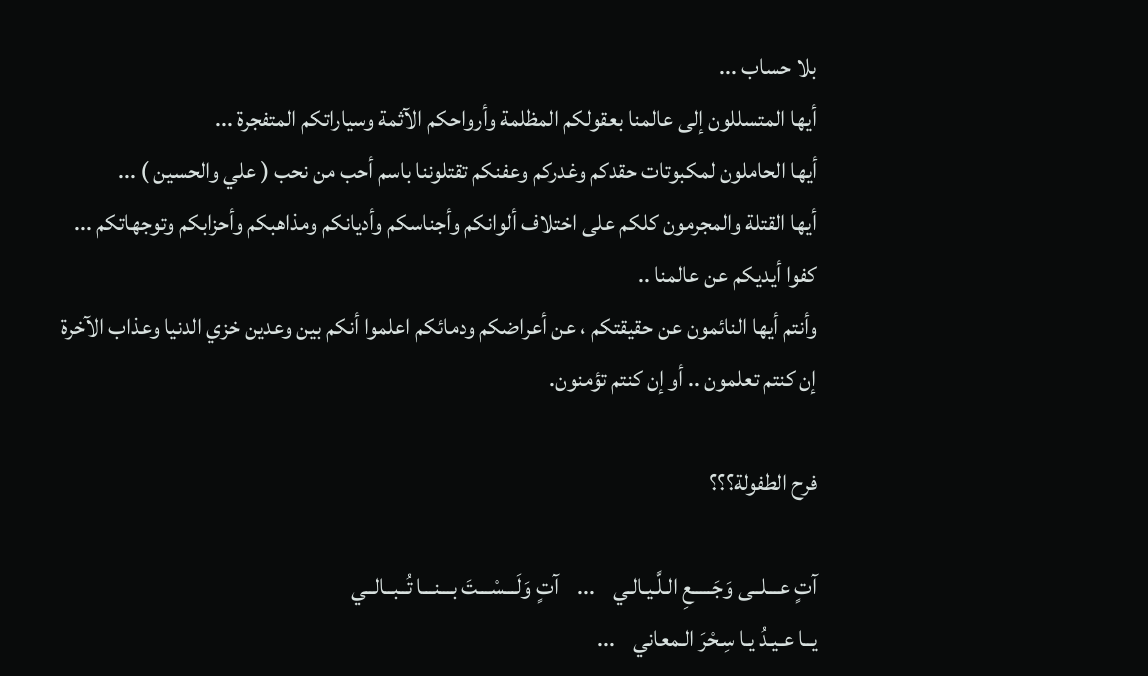بلا حساب ...
أيها المتسللون إلى عالمنا بعقولكم المظلمة وأرواحكم الآثمة وسياراتكم المتفجرة ...
أيها الحاملون لمكبوتات حقدكم وغدركم وعفنكم تقتلوننا باسم أحب من نحب ( علي والحسين ) ...
أيها القتلة والمجرمون كلكم على اختلاف ألوانكم وأجناسكم وأديانكم ومذاهبكم وأحزابكم وتوجهاتكم ...
كفوا أيديكم عن عالمنا ..
وأنتم أيها النائمون عن حقيقتكم ، عن أعراضكم ودمائكم اعلموا أنكم بين وعدين خزي الدنيا وعذاب الآخرة إن كنتم تعلمون .. أو إن كنتم تؤمنون.

فرح الطفولة؟؟؟

آتٍ عـــلــى وَجَـــــعِ الـلَّـيـالـي    ...    آتٍ وَلَـــسْـــتَ بـــنـــا تُــبــالــي
يــا عـيـدُ يـا سِـحْرَ الـمعاني    ...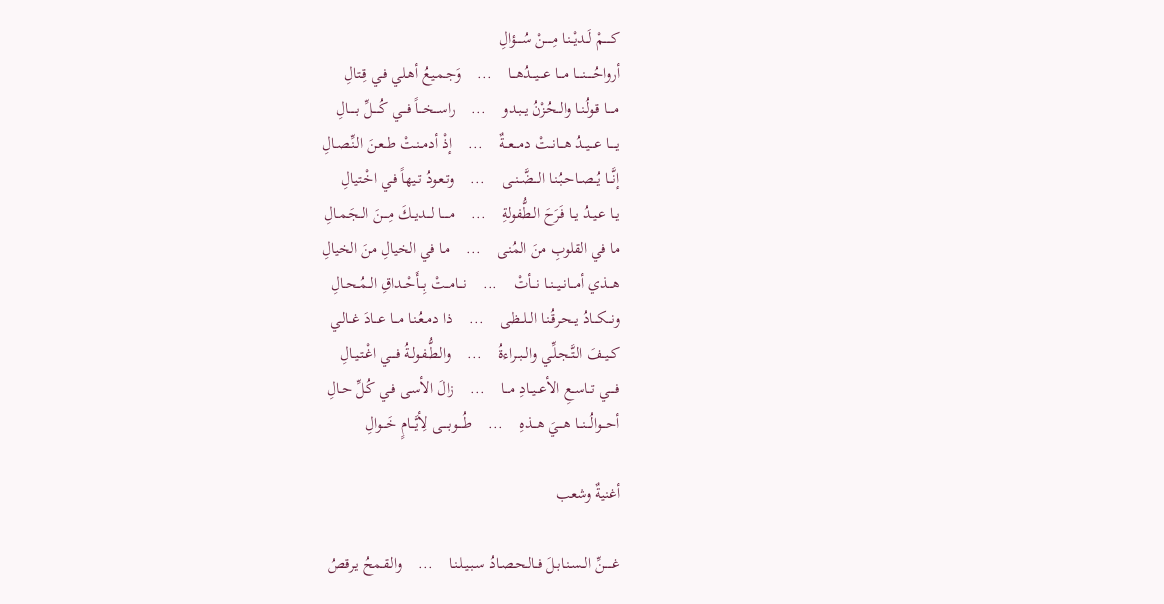كـــــمْ لَــديْــنـا مِـــــنْ سُــــؤالِ
أرواحُـــــنــــا مـــا عـــيـــدُهـــا    ...    وَجـمـيعُ أهـلي فـي قِـتالِ
مــــا قـولُـنـا والــحُـزْنُ يــبـدو    ...    راســـخـــاً فـــي كُـــــلِّ بـــــالِ
يـــــا عـــيــدُ هـــانــتْ دمـــعــةٌ    ...    إذْ أدمــنـتْ طــعـنَ الـنِّـصـالِ
إنَّـــا يُــصــاحـبُـنـا الـــضَّــنــى    ...    وتـعـودُ تـيهاً فـي اخْـتيالِ
يــا عـيـدُ يــا فَـرَحَ الـطُّفولةِ    ...    مـــــا لـــديــكَ مِــــنَ الــجَـمـالِ
ما في القلوبِ منَ المُنى    ...    مـا في الخيالِ منَ الخيالِ
هـــذي أمـــانــيــنــا نـــأتْ    ...    نـــامــتْ بِـــأَحْــداقِ الــمُــحـالِ
ونـــكـــادُ يــحـرقُـنـا الــلــظـى    ...    ذا دمـعُـنـا مـــا عـــادَ غــالـي
كــيــفَ الـتَّـجـلِّـي والــبــراءةُ    ...    والـطُّـفـولـةُ فــــي اغْـتـيـالِ
فــــي تــاســعِ الأعــيــادِ مـــا    ...    زالَ الأسـى فـي كُـلِّ حـالِ
أحـــوالُـــنـــا هـــيَ هـــذهِ    ...    طُــــوبــــى لِأيَّـــامٍ خَـــوالِ

أغنيةٌ وشعب

غـــــنِّ الــسـنـابـلَ فــالـحـصـادُ سـبـيـلـنـا    ...    والـقـمحُ يـرقصُ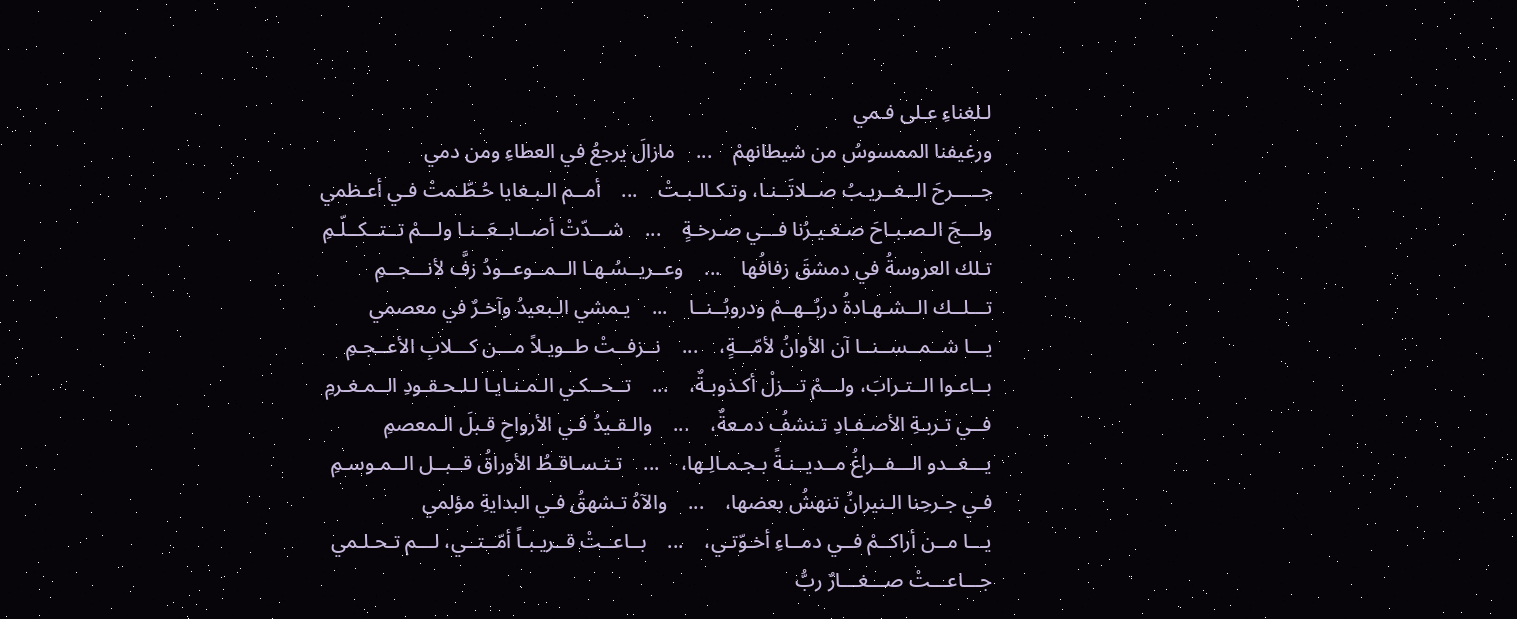لـلغناءِ عـلى فـمي
ورغيفنا الممسوسُ من شيطانهمْ    ...    مازالَ يرجعُ في العطاءِ ومن دمي
جـــــرحَ الــغــريـبُ صــلاتَــنـا، وتـكـالـبـتْ    ...    أمــم الـبـغايا حُـطّـمتْ فـي أعـظمي
ولـــجَ الـصـبـاحَ صـغـيـرُنا فـــي صـرخـةٍ    ...    شـــدّتْ أصــابــعَــنـا ولـــمْ تــتــكــلّـمِ
تـلك العروسةُ في دمشقَ زفافُها    ...    وعــريــسُـهـا الــمــوعــودُ زفَّ لأنـــجــمِ
تـــلــك الــشـهـادةُ دربُــهــمْ ودروبُــنــا    ...    يـمشي الـبعيدُ وآخـرٌ في معصمي
يـــا شــمــســنــا آن الأوانُ لأمّـــةٍ،    ...    نــزفــتْ طــويـلاً مـــن كـــلابِ الأعــجـمِ
بــاعـوا الــتـرابَ، ولـــمْ تـــزلْ أكـذوبـةٌ،    ...    تــحــكـي الـمـنـايـا لـلـحـقـودِ الــمـغـرمِ
فــي تـربـةِ الأصـفـادِ تـنشفُ دمـعةٌ،    ...    والـقـيدُ فـي الأرواحِ قـبلَ الـمعصمِ
يـــغــدو الـــفــراغُ مــديــنـةً بـجـمـالِـها،    ...    تـتـسـاقـطُ الأوراقُ قــبــل الــمـوسـمِ
فـي جـرحِنا الـنيرانُ تنهشُ بعضها،    ...    والآهُ تـشهقُ فـي البدايةِ مؤلمي
يـــا مــن أراكــمْ فــي دمــاءِ أخـوّتـي،    ...    بــاعــتْ قــريـبـاً أمّــتــي، لـــم تـحـلـمي
جـــاعـــتْ صـــغـــارٌ ربُّ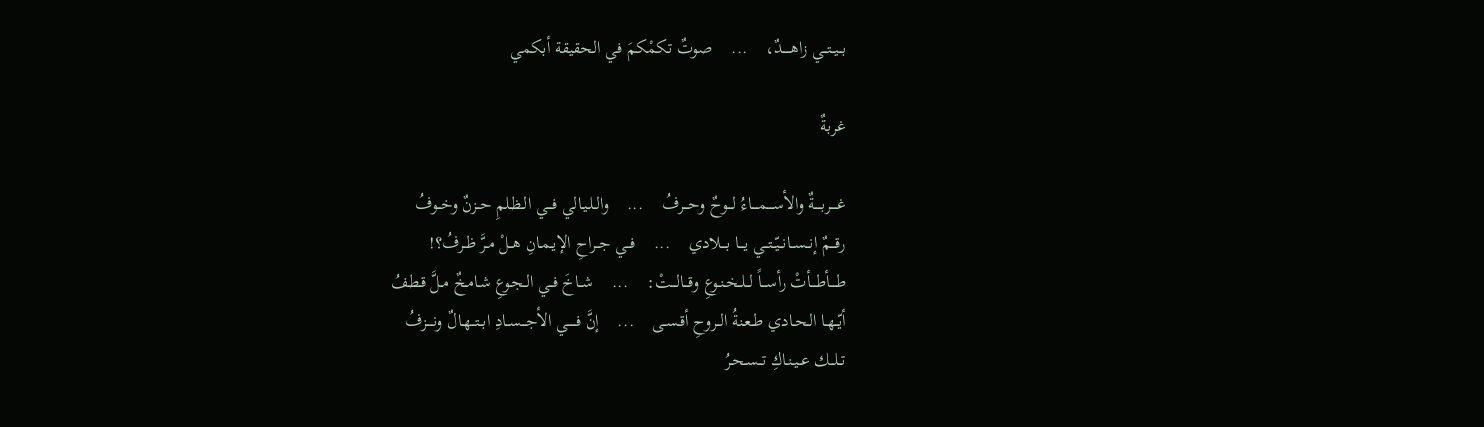بــيــتــي زاهـــــدٌ،    ...    صوتٌ تكمْكمَ في الحقيقة أبكمي

غربةٌ

غــــربــــةٌ والأســــمــــاءُ لـــوحٌ وحـــرفُ    ...    والـلـيـالي فـــي الـظـلمِ حــزنٌ وخــوفُ
رقـــمٌ إنــســانــيّــتــي يـــا بـــلادي    ...    فــي جــراحِ الإيـمـانِ هــلْ مـرَّ ظـرفُ؟!
طــــأطـــأتْ رأســـاً لــلــخـنـوعِ وقـــالـــتْ:    ...    شــاخَ فــي الـجـوعِ شـامـخٌ مـلَّ قـطفُ
أيّــهـا الـحـادي طـعـنةُ الــروحِ أقـسـى    ...    إنَّ فـــــي الأجـــســادِ ابــتــهـالٌ ونــــزفُ
تــلــك عــيـنـاكِ تــسـحـرُ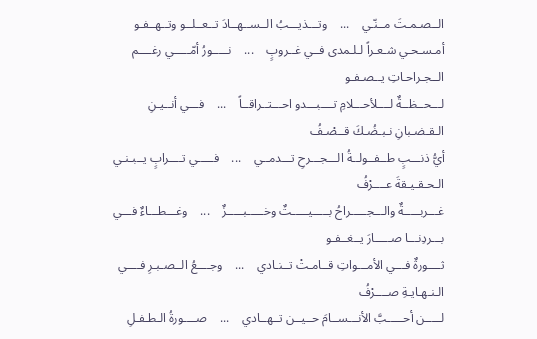الــصـمـتَ مــنّـي    ...    وتـــذيـــبُ الــســهــادَ تــعــلــو وتــهــفـو
أمـسـحـي شـعـراً لـلـمدى فــي غــروبٍ    ...    نـــــورُ أمّـــــي رغــــم الــجـراحـاتِ يــصـفـو
لـــحــظــةٌ لــــلأحـــلامِ تــــبـــدو احـــتــراقــاً    ...    فـــي أنــيـنِ الـقـضـبانِ نـبـضُـكَ قــصْـفُ
أيُّ ذنـــبٍ طــفــولــةُ الـــجـــرحِ تـــدمــي    ...    فـــــي تــــرابٍ يــبـنـي الـحـقـيـقةَ عــــرْفُ
غـــربـــــةٌ والـــجـــــراحُ بـــــيـــــتٌ وخـــــبـــــزٌ    ...    وغـــطـــاءٌ فـــي بـــردِنـــا صـــــارَ يــغــفـو
ثــــورةٌ فـــي الأمـــواتِ قــامـتْ تــنـادي    ...    وجــــعُ الــصـبـرِ فــــي الـنـهـايـةِ صــــرْفُ
لـــــن أحـــــبَّ الأنـــســامَ حــيــن تــهــادي    ...    صــــورةُ الـطـفـلِ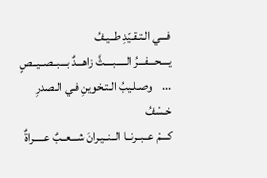فـــي الـتـقـيّدِ طــيـفُ
يــــحـــفـــرُ الـــــبــــثَّ زاهـــدٌ بـــبــصــيــصٍ    ...    وصـلـيبُ الـتـخوينِ فـي الـصدرِ خـسْفُ
كـــمْ عــبــرنــا الــنــيـرانَ شـــعــبٌ عـــــراةٌ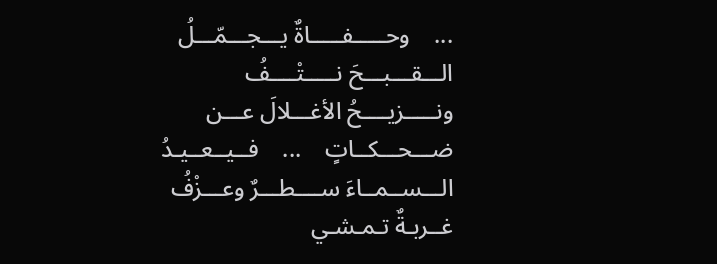...    وحـــــفـــــاةٌ يـــجـــمّـــلُ الـــقـــبـــحَ نـــــتْــــفُ
ونـــــزيــــحُ الأغـــلالَ عـــن ضـــحـــكــاتٍ    ...    فــيــعــيـدُ الـــســمــاءَ ســــطـــرٌ وعـــزْفُ
غــربـةٌ تـمـشـي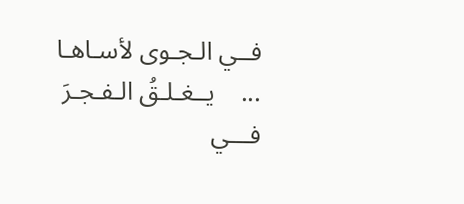فــي الـجـوى لأسـاهـا    ...    يــغـلـقُ الـفـجـرَ فـــي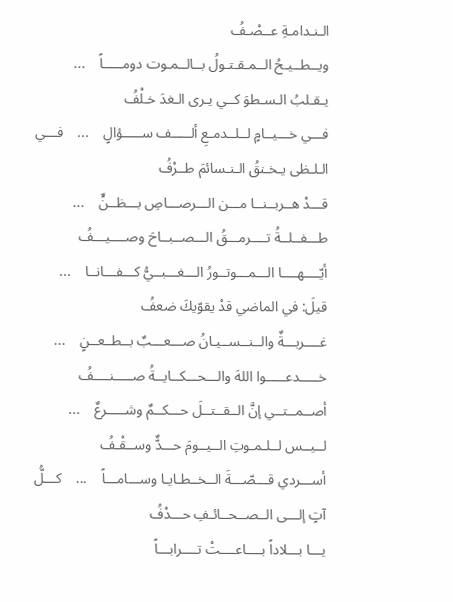الـنـدامـةِ عــصْـفُ
ويــطــيـحُ الــمـقـتـولُ بــالــمـوت دومـــــاً    ...    يـقـلبُ الـسـطوَ كــي يـرى الـغدَ خـلْفُ
فـــي خـــيــامٍ لــلــدمـعِ ألـــــف ســـــؤالٍ    ...    فـــي الـلـظى يـخـنقُ الـنـسائمَ طــرْفُ
قـــدْ هــربــنــا مـــن الـــرصـــاصِ بـــظــنٍّ    ...    طـــفــلــةُ تــــرمـــقُ الـــصــبــاحَ وصــــيـــفُ
أيّــــهــــا الـــمـــوتــورُ الـــغـــبــيُّ كـــفـــانــا    ...    قيلَ: في الماضي قدْ يقوّيكَ ضعفُ
غــــربـــةٌ والــنــســيـانُ صـــعـــبٌ بــطــعــنٍ    ...    خـــــدعـــــوا اللهَ والـــحـــكــايــةُ صـــــنــــفُ
أصــمــتــي إنَّ الــقــتــلَ حـــكــمٌ وشـــــرعٌ    ...    لــيــس لــلـمـوتِ الــيــومَ حـــدٌّ وســقْـفُ
أســـردي قـــصّـــةَ الــخــطـايـا وســـامـــاً    ...    كـــلُّ آتٍ إلـــى الــصــحــائـفِ حـــدْفُ
يـــا بـــلاداً بــــاعــــتْ تــــرابـــاً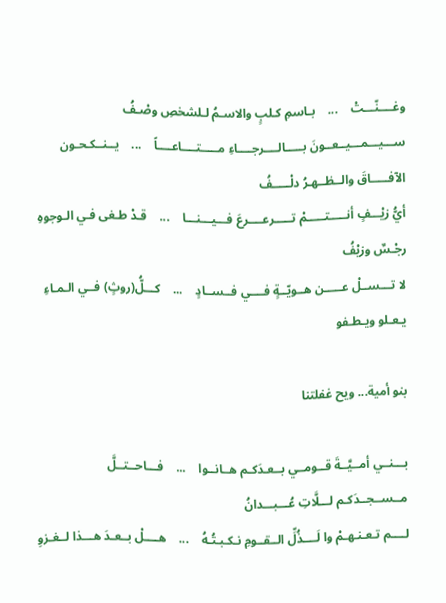وغــــنّـــتْ    ...    بـاسمِ كـلبٍ والاسـمُ لـلشخصِ وصْـفُ
ســـيـــمـــيــعــونَ بـــــالــــرجــــاءِ مـــــتــــاعــــاً    ...    يــنــكـحـون الآفـــــاقَ والــظــهـرُ دلْـــــفُ
أيُّ زيْـــفٍ أنـــــتـــــمْ تـــــرعــــرعَ فـــيـــنـــا    ...    قـدْ طـغى فـي الـوجوهِ رجْـسٌ وزيْفُ
لا تـــســلْ عـــــن هــويّــةٍ فــــي فــســادٍ    ...    كـــلُّ(روثٍ) فــي الـمـاءِ يـعـلو ويـطـفو

بنو أمية... ويح غفلتنا

بـــنــي أمــيَّــةَ قــومــي بــعـدَكـم هــانــوا    ...    فـــاحــتــلَّ مــســجــدَكـم لـــلَّاتِ عُـــبـــدانُ
لــــم تـعـنـهـمْ وا لَــــذُلِّ الــقــومِ نـكـبـتُـهُ    ...    هــــلْ بــعـدَ هـــذا لــغـزوِ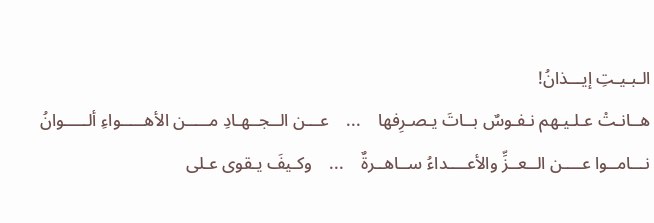الـبـيـتِ إيـــذانُ!
هــانـتْ عـلـيـهم نـفـوسٌ بــاتَ يـصـرِفها    ...    عـــن الــجــهـادِ مـــــن الأهـــــواءِ ألـــــوانُ
نـــامــوا عــــن الــعــزِّ والأعــــداءُ ســاهــرةٌ    ...    وكـيفَ يـقوى عـلى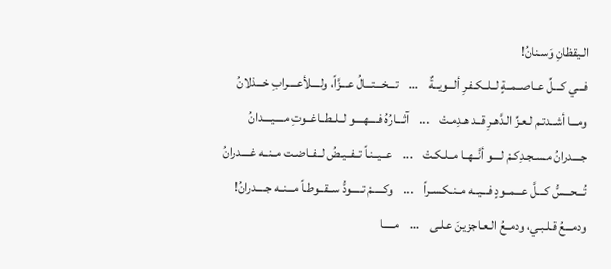الـيقظانِ وَسـنانُ!
فـــي كـــلِّ عــاصــمــةٍ لــلــكـفـرِ ألـــويــةٌ    ...    تـــخـــتـــالُ عـــزَّاً، ولــــلأعــــرابِ خـــذلانُ
ومـــا أشــدتـم لـعـزِّ الـدَّهـرِ قــد هـدِمـتْ    ...    آثـــارُهُ فــــهــــو لــلــطــاغــوتِ مــــيــــدانُ
جــــدرانُ مـسـجـدِكـمْ لــــو أنَّــهــا مــلـكـتْ    ...    عــيــنـاً تــفــيـضُ لــفــاضـت مــنــه غــــدرانُ
تُـــحـــسُّ كـــلَّ عـــمــودٍ فـــيــه مــنـكـسـراً    ...    وكـــــمْ تـــــودُّ ســقــوطـاً مـــنــه جــــدرانُ!
ودمـــعُ قـلـبـي، ودمــعُ الـعـاجزينَ عـلـى    ...    مـــــا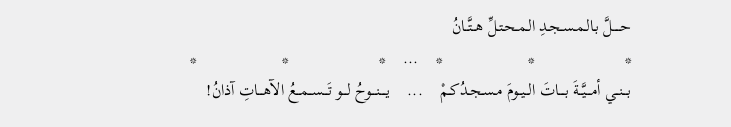حـــــلَّ بـالـمـسـجـدِ الـمـحـتـلِّ هــتَّــانُ
*                     *                    *    ...    *                     *                    *
بـــنــي أمـــيَّــةَ بــــاتَ الــيــومَ مـسـجـدُكـمْ    ...    يــــنـــوحُ لـــو تَـــســمــعُ الآهـــاتِ آذانُ!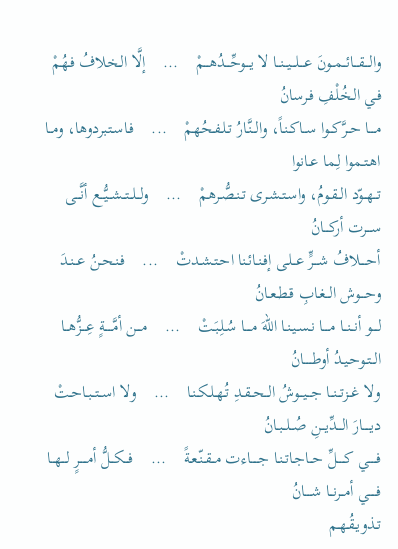والـــقـــائــمــونَ عـــلـــيــنــا لا يـــوحِّـــدُهـــمْ    ...    إلَّا الـخلافُ فـهُمْ فـي الـخُلْفِ فـرسانُ
مــــا حــرَّكــوا ســاكـنـاً، والــنَّـارُ تـلـفـحُهمْ    ...    فـاسـتبردوها، ومــا اهـتـموا لِـما عـانوا
تــهــوّد الــقـومُ، واسـتـشـرى تـنـصُّـرهمْ    ...    ولــلــتــشــيُّــع أنَّـــى ســـرت أركـــانُ
أحــــلافُ شـــرٍّ عــلـى إفـنـائـنا احـتـشـدتْ    ...    فـنـحـنُ عــنـدَ وحـــوش الــغـابِ قـطـعـانُ
لــــو أنــنــا مــــا نـسـيـنـا اللهَ مــــا سُـلِـبَـتْ    ...    مـــن أمَّـــــةٍ عِـــزُّهــا الــتـوحـيـدُ أوطـــــانُ
ولا غــزتــنــا جـــيــوشُ الــحــقـدِ تُـهـلـكـنـا    ...    ولا اســتــبـاحـتْ ديـــــارَ الـــدِّيــنِ صُــلــبـانُ
فـــــي كـــــلِّ حــاجـاتـنـا جـــــاءت مــقـنّـعـةً    ...    فـــكــلُّ أمـــــرٍ لـــهــا فـــــي أمــرنــا شــــانُ
تـذويـقُـهـم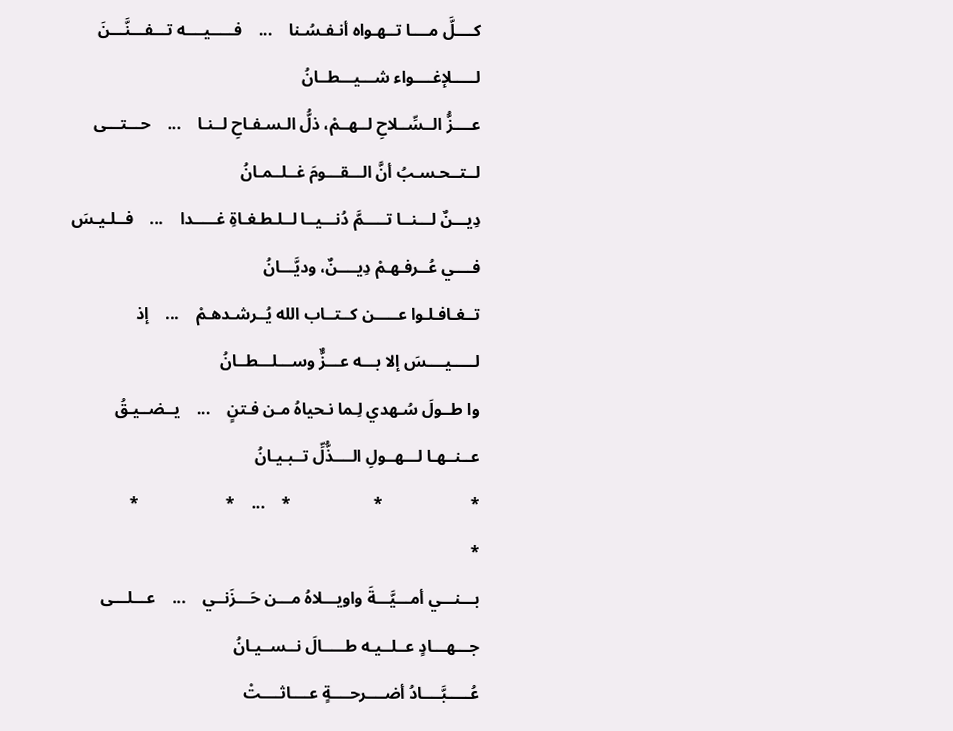كــــلَّ مــــا تــهـواه أنـفـسُـنا    ...    فـــــيــــه تـــفـــنَّـــنَ لـــــلإغــــواء شـــيـــطــانُ
عــــزُّ الــسِّــلاحِ لــهــمْ، ذلُّ الـسـفـاحِ لــنـا    ...    حـــتـــى لــتــحـسـبُ أنَّ الـــقـــومَ غــلــمـانُ
دِيـــنٌ لـــنــا تـــــمَّ دُنـــيــا لــلـطـغـاةِ غـــــدا    ...    فــلـيـسَ فــــي عُــرفـهـمْ دِيــــنٌ، وديَّـــانُ
تــغـافـلـوا عـــــن كــتــاب الله يُــرشـدهـمْ    ...    إذ لـــــيــــسَ إلا بـــه عـــزٌّ وســـلـــطــانُ
وا طــولَ سُـهدي لِـما نـحياهُ مـن فـتنٍ    ...    يــضــيـقُ عــنــهـا لـــهــولِ الــــذُّلِّ تــبـيـانُ
*                     *                    *    ...    *                     *                    *
بـــنـــي أمـــيَّـــةَ واويـــلاهُ مـــن حَـــزَنــي    ...    عـــلـــى جـــهـــادٍ عــلــيـه طـــــالَ نــســيـانُ
عُـــــبَّــــادُ أضــــرحــــةٍ عــــاثــــتْ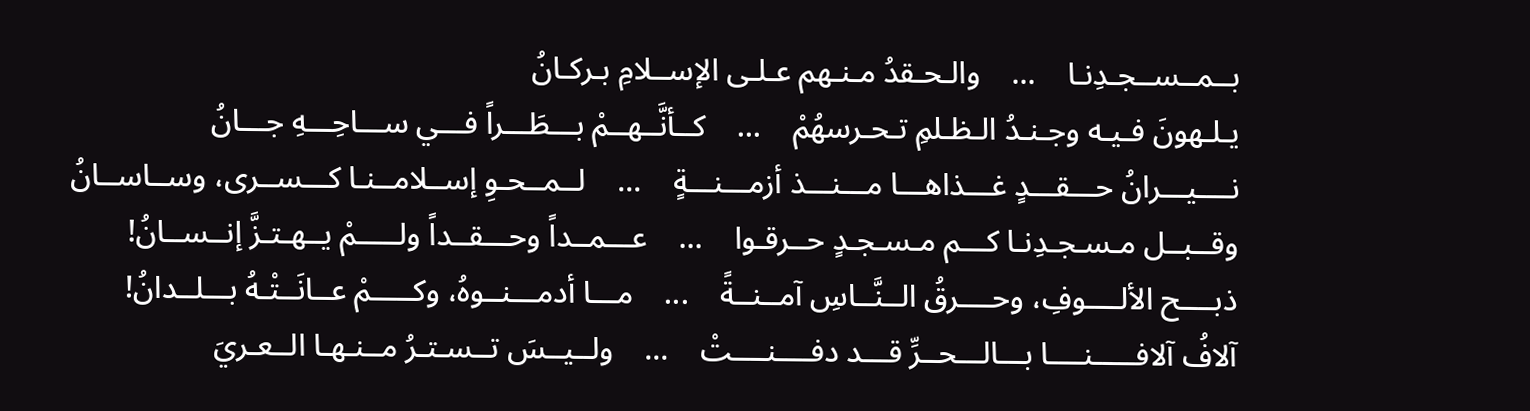بــمــســجـدِنـا    ...    والـحـقدُ مـنـهم عـلـى الإســلامِ بـركـانُ
يـلـهونَ فـيـه وجـنـدُ الـظـلمِ تـحـرسهُمْ    ...    كــأنَّــهــمْ بـــطَـــراً فـــي ســـاحِـــهِ جـــانُ
نــــيـــرانُ حـــقـــدٍ غـــذاهـــا مـــنـــذ أزمـــنـــةٍ    ...    لــمــحـوِ إســلامــنـا كـــســرى، وســاســانُ
وقــبــل مـسـجـدِنـا كـــم مـسـجـدٍ حــرقـوا    ...    عـــمــداً وحـــقــداً ولـــــمْ يــهـتـزَّ إنــســانُ!
ذبــــح الألــــوفِ، وحــــرقُ الــنَّــاسِ آمــنــةً    ...    مـــا أدمـــنــوهُ، وكـــــمْ عــانَــتْـهُ بـــلــدانُ!
آلافُ آلافـــــنــــا بـــالـــحــرِّ قـــد دفــــنــــتْ    ...    ولــيــسَ تــسـتـرُ مــنـهـا الــعـريَ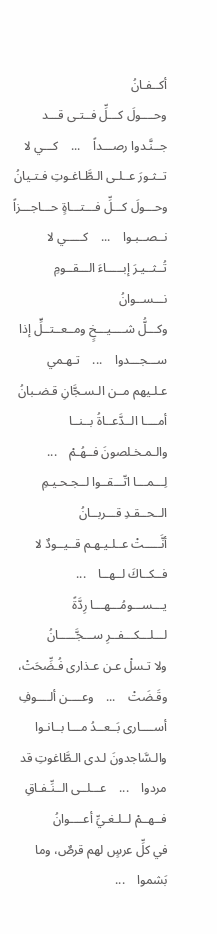أكــفـانُ
وحــــولَ كـــلِّ فــتـى قـــد جــنَّـدوا رصـــداً    ...    كـــي لا تــثـورَ عــلـى الـطَّـاغـوتِ فـتـيانُ
وحـــولَ كـــلِّ فـــتـــاةٍ حـــاجـــزاً نــصــبـوا    ...    كـــــي لا تُــثــيـرَ إبـــــاءَ الـــقــومِ نـــســوانُ
وكـــلُّ شــــيـــخٍ ومــعــتــلٍّ إذا ســـجـــدوا    ...    تـهـمي عـلـيهم مــن الـسـجَّانِ قـضـبانُ
أمــــا الــدَّعــاةُ بــنــا والـمـخـلصونَ فــهُـمْ    ...    لِـــمـــا اتّـــقــوا لــجـحـيـمِ الــحــقـدِ قـــربــانُ
أنَّـــــتْ عــلـيـهـم قــيــودٌ لا فــكــاكَ لــهــا    ...    يـــســـومُـــهـــا رِدَّةً لـــلـــكـــفــرِ ســـجَّـــــانُ
ولا تـسلْ عـن عـذارى فُـضِّحَتْ، وقَـضَتْ    ...    وعــــن ألــــوفِ أســــارى بَــعــدُ مـــا بــانـوا
والـسَّاجدونَ لـدى الـطَّاغوتِ قد مردوا    ...    عـــلــى الــنِّـفـاقِ فــهــمْ لــلـغـيِّ أعــــوانُ
في كلِّ عرسٍ لهم قرصٌ، وما بَشموا    ...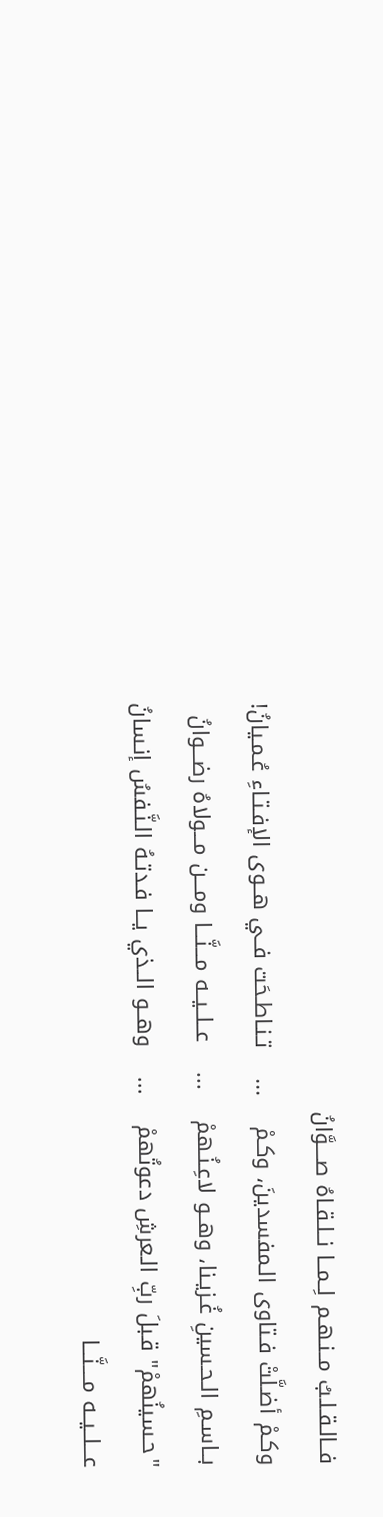فــالـقـلـبُ مــنـهـم لِــمــا نــلـقـاهُ صــــوَّانُ
وكـمْ أضـلَّتْ فـتاوى الـمفسدينَ، وكـمْ    ...    تـنـاطـحَت فــي هــوى الإفـتـاءِ عُـمـيانُ!
بــاسـمِ الـحـسينِ غُـزيـنا، وهــو لاعِـنُـهمْ    ...    عــلــيــه مـــنَّـــا ومـــن مـــولاهُ رضـــوانُ
"حـسينُهمْ" قـبلَ ربِّ الـعرشِ دعوتُهمْ    ...    وهــو الــذي يــا فـدتـهُ الـنَّـفسُ إنـسانُ
عـــلــيــه مــــنَّـــا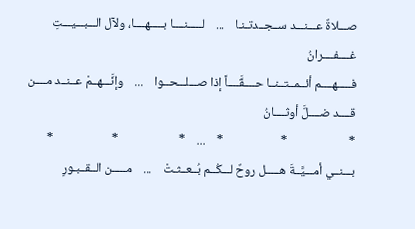صـــلاةٌ عـــنـــد ســجــدتـنـا    ...    لـــــنــــا بـــــهــــا، ولآل الـــبـــيـــتِ غــــفــــرانُ
فـــــهــــم أئــمــتــنــا حــــقَّــــاً إذا صـــلـــحــوا    ...    وإنَّـــهــمْ عــنــد مــــن قــــد ضــــلَّ أوثــــانُ
*                     *                    *    ...    *                     *                    *
بـــنــي أمـــيَّــةَ هـــــل روحٌ لـــكُــم بُــعــثـتْ    ...    مـــــن الــقــبـورِ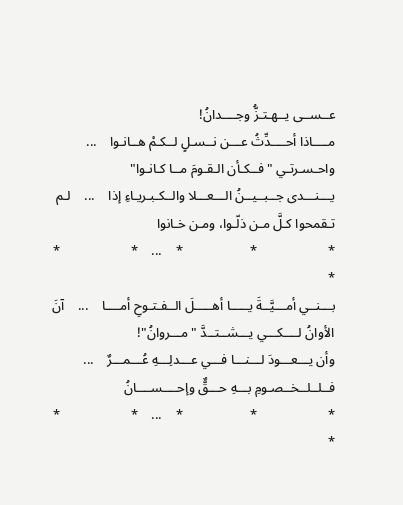عــســى يــهـتـزُّ وجــــدانُ!
مــــاذا أحــــدِّثُ عـــن نــسـلٍ لــكـمْ هــانـوا    ...    واحـسـرتـي "فــكـأن الـقـومَ مــا كـانـوا"
يـــنـــدى جــبــيــنُ الـــعـــلا والــكـبـريـاءِ إذا    ...    لـم تـقمحوا كـلَّ مـن ذلّـوا، ومـن خـانوا
*                     *                    *    ...    *                     *                    *
بـــنــي أمـــيَّــةَ يـــــا أهـــــلَ الــفـتـوحِ أمــــا    ...    آنَ الأوانُ لــــكـــي يـــشــتــدَّ "مـــروانُ"!
وأن يـــعـــودَ لـــنـــا فـــي عـــدلِـــهِ عُـــمـــرٌ    ...    فــلــلــخــصـومِ بـــهِ حـــقٌّ وإحــــســــانُ
*                     *                    *    ...    *                     *                    *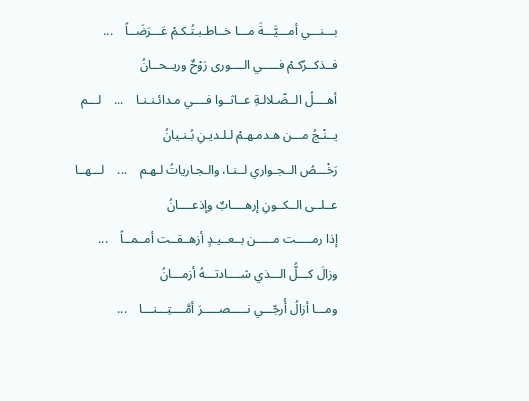بـــنـــي أمـــيَّـــةَ مـــا خــاطـبـتُـكـمْ عَـــرَضَــاً    ...    فــذكــرُكـمْ فـــــي الــــورى رَوْحٌ وريــحــانُ
أهــــلُ الــضّـلالـةِ عــاثــوا فــــي مـدائـنـنـا    ...    لـــم يــنْـجُ مـــن هـدمـهـمْ لـلـديـنِ بُـنـيانُ
رَخْـــصُ الــجـواري لــنـا، والـجـارياتُ لـهـم    ...    لـــهــا عــلــى الــكــونِ إرهــــابٌ وإذعــــانُ
إذا رمـــــت مـــــن بــعــيـدٍ أزهــقــت أمــمــاً    ...    وزالَ كـــلُّ الـــذي شــــادتـــهُ أزمـــانُ
ومـــا أزالُ أُرجّـــي نـــــصـــــرَ أمَّــــتِـــنـــا    ...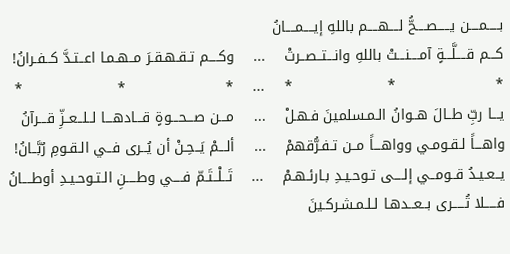بـــــمــــن يـــــصــــحُّ لــــهــــم باللهِ إيــــمــــانُ
كـــم قــــلَّـــةٍ آمــــنـــتْ باللهِ وانـــتــصــرتْ    ...    وكــــم تـقـهـقـرَ مــهـمـا اعــتـدَّ كــفـرانُ!
*                     *                    *    ...    *                     *                    *
يـــا ربِّ طــالَ هــوانُ الـمـسلمينَ فـهـلْ    ...    مـــن صـــحـــوةٍ قـــادهـــا لــلــعــزِّ قـــرآنُ
واهـــاً لـقـومـي وواهـــاً مــن تـفـرُّقهمْ    ...    ألـــمْ يَــحِـنْ أن يُــرى فــي الـقـومِ رُبَّــانُ!
يــعـيـدُ قــومــي إلــــى تـوحـيـدِ بـارئـهـمْ    ...    تَــلْــتَـمّ فــــي وطــــنِ الـتـوحـيـدِ أوطــــانُ
فـــــلا تُـــــرى بــعــدهـا لـلـمـشـركـينَ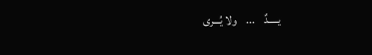يـــــدٌ    ...    ولا يُـــرى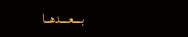بـــعـــدهــا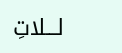لـــلاتِ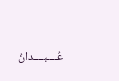عُــــبــــدانُ